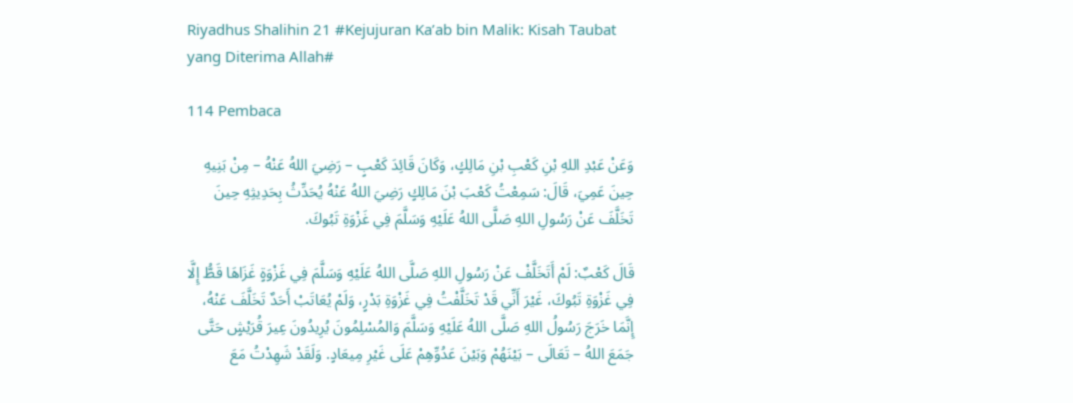Riyadhus Shalihin 21 #Kejujuran Ka’ab bin Malik: Kisah Taubat yang Diterima Allah#

114 Pembaca

وَعَنْ عَبْدِ اللهِ بْنِ كَعْبِ بْنِ مَالِكٍ، وَكَانَ قَائِدَ كَعْبٍ – رَضِيَ اللهُ عَنْهُ – مِنْ بَنِيهِ حِينَ عَمِيَ، قَالَ: سَمِعْتُ كَعْبَ بْنَ مَالِكٍ رَضِيَ اللهُ عَنْهُ يُحَدِّثُ بِحَدِيثِهِ حِينَ تَخَلَّفَ عَنْ رَسُولِ اللهِ صَلَّى اللهُ عَلَيْهِ وَسَلَّمَ فِي غَزْوَةِ تَبُوكَ.

قَالَ كَعْبٌ: لَمْ أَتَخَلَّفْ عَنْ رَسُولِ اللهِ صَلَّى اللهُ عَلَيْهِ وَسَلَّمَ فِي غَزْوَةٍ غَزَاهَا قَطُّ إِلَّا فِي غَزْوَةِ تَبُوكَ، غَيْرَ أَنِّي قَدْ تَخَلَّفْتُ فِي غَزْوَةِ بَدْرٍ، وَلَمْ يُعَاتَبْ أَحَدٌ تَخَلَّفَ عَنْهُ، إِنَّمَا خَرَجَ رَسُولُ اللهِ صَلَّى اللهُ عَلَيْهِ وَسَلَّمَ وَالمُسْلِمُونَ يُرِيدُونَ عِيرَ قُرَيْشٍ حَتَّى جَمَعَ اللهُ – تَعَالَى – بَيْنَهُمْ وَبَيْنَ عَدُوِّهِمْ عَلَى غَيْرِ مِيعَادٍ. وَلَقَدْ شَهِدْتُ مَعَ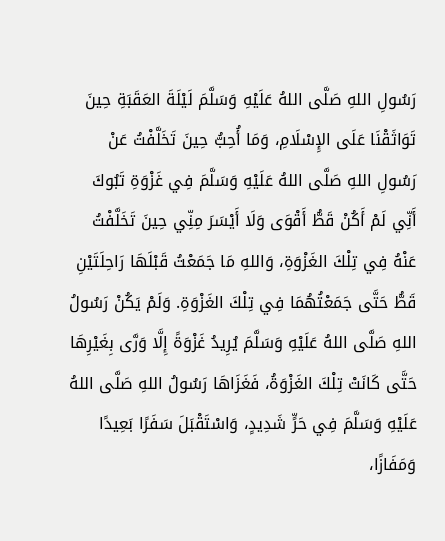رَسُولِ اللهِ صَلَّى اللهُ عَلَيْهِ وَسَلَّمَ لَيْلَةَ العَقَبَةِ حِينَ تَوَاثَقْنَا عَلَى الإِسْلَامِ، وَمَا أُحِبُّ حِينَ تَخَلَّفْتُ عَنْ رَسُولِ اللهِ صَلَّى اللهُ عَلَيْهِ وَسَلَّمَ فِي غَزْوَةِ تَبُوكَ أَنِّي لَمْ أَكُنْ قَطُّ أَقْوَى وَلَا أَيْسَرَ مِنِّي حِينَ تَخَلَّفْتُ عَنْهُ فِي تِلْكَ الغَزْوَةِ، وَاللهِ مَا جَمَعْتُ قَبْلَهَا رَاحِلَتَيْنِ قَطُّ حَتَّى جَمَعْتُهُمَا فِي تِلْكَ الغَزْوَةِ. وَلَمْ يَكُنْ رَسُولُ اللهِ صَلَّى اللهُ عَلَيْهِ وَسَلَّمَ يُرِيدُ غَزْوَةً إِلَّا وَرَّى بِغَيْرِهَا حَتَّى كَانَتْ تِلْكَ الغَزْوَةُ، فَغَزَاهَا رَسُولُ اللهِ صَلَّى اللهُ عَلَيْهِ وَسَلَّمَ فِي حَرٍّ شَدِيدٍ، وَاسْتَقْبَلَ سَفَرًا بَعِيدًا وَمَفَازًا،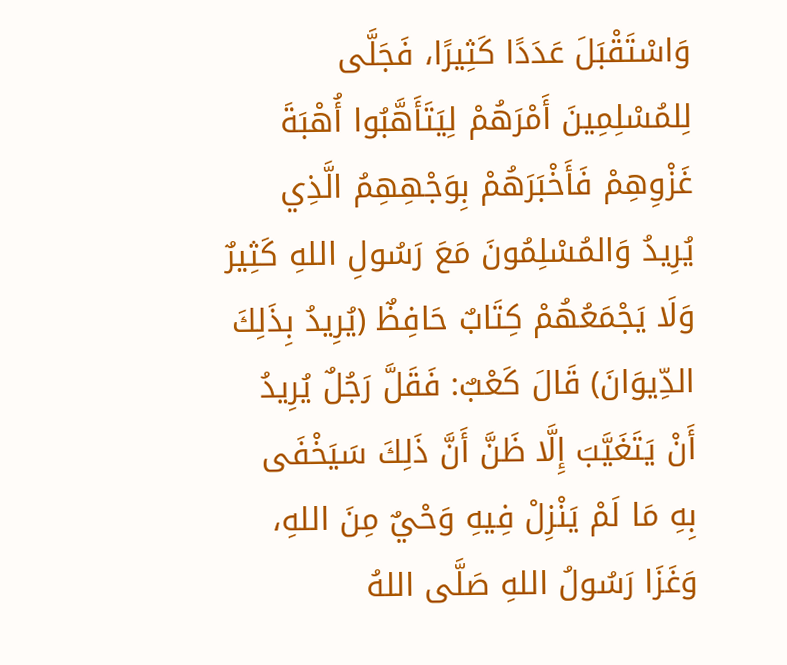وَاسْتَقْبَلَ عَدَدًا كَثِيرًا، فَجَلَّى لِلمُسْلِمِينَ أَمْرَهُمْ لِيَتَأَهَّبُوا أُهْبَةَ غَزْوِهِمْ فَأَخْبَرَهُمْ بِوَجْهِهِمُ الَّذِي يُرِيدُ وَالمُسْلِمُونَ مَعَ رَسُولِ اللهِ كَثِيرٌ وَلَا يَجْمَعُهُمْ كِتَابٌ حَافِظٌ (يُرِيدُ بِذَلِكَ الدِّيوَانَ) قَالَ كَعْبٌ: فَقَلَّ رَجُلٌ يُرِيدُ أَنْ يَتَغَيَّبَ إِلَّا ظَنَّ أَنَّ ذَلِكَ سَيَخْفَى بِهِ مَا لَمْ يَنْزِلْ فِيهِ وَحْيٌ مِنَ اللهِ، وَغَزَا رَسُولُ اللهِ صَلَّى اللهُ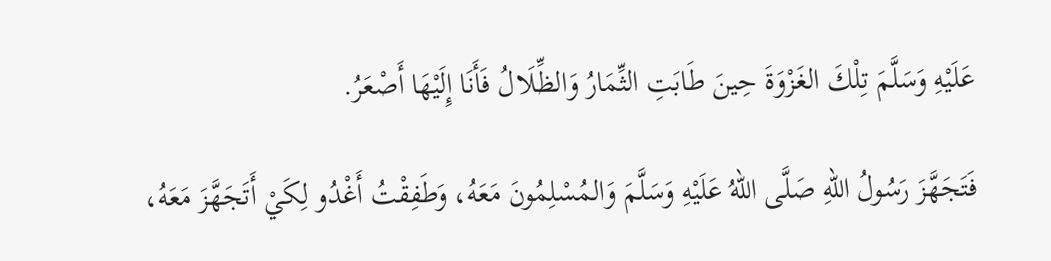عَلَيْهِ وَسَلَّمَ تِلْكَ الغَزْوَةَ حِينَ طَابَتِ الثِّمَارُ وَالظِّلَالُ فَأَنَا إِلَيْهَا أَصْعَرُ.

فَتَجَهَّزَ رَسُولُ اللهِ صَلَّى اللهُ عَلَيْهِ وَسَلَّمَ وَالمُسْلِمُونَ مَعَهُ، وَطَفِقْتُ أَغْدُو لِكَيْ أَتَجَهَّزَ مَعَهُ،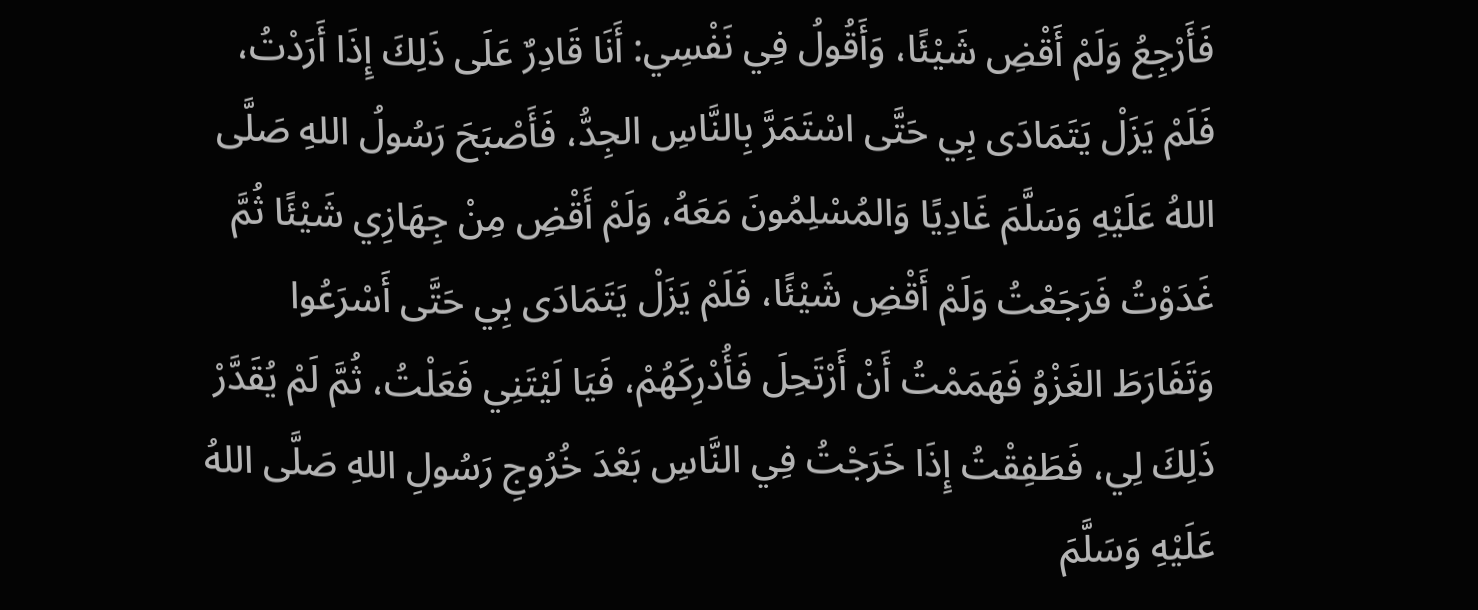فَأَرْجِعُ وَلَمْ أَقْضِ شَيْئًا، وَأَقُولُ فِي نَفْسِي: أَنَا قَادِرٌ عَلَى ذَلِكَ إِذَا أَرَدْتُ، فَلَمْ يَزَلْ يَتَمَادَى بِي حَتَّى اسْتَمَرَّ بِالنَّاسِ الجِدُّ، فَأَصْبَحَ رَسُولُ اللهِ صَلَّى اللهُ عَلَيْهِ وَسَلَّمَ غَادِيًا وَالمُسْلِمُونَ مَعَهُ، وَلَمْ أَقْضِ مِنْ جِهَازِي شَيْئًا ثُمَّ غَدَوْتُ فَرَجَعْتُ وَلَمْ أَقْضِ شَيْئًا، فَلَمْ يَزَلْ يَتَمَادَى بِي حَتَّى أَسْرَعُوا وَتَفَارَطَ الغَزْوُ فَهَمَمْتُ أَنْ أَرْتَحِلَ فَأُدْرِكَهُمْ، فَيَا لَيْتَنِي فَعَلْتُ، ثُمَّ لَمْ يُقَدَّرْ ذَلِكَ لِي، فَطَفِقْتُ إِذَا خَرَجْتُ فِي النَّاسِ بَعْدَ خُرُوجِ رَسُولِ اللهِ صَلَّى اللهُ عَلَيْهِ وَسَلَّمَ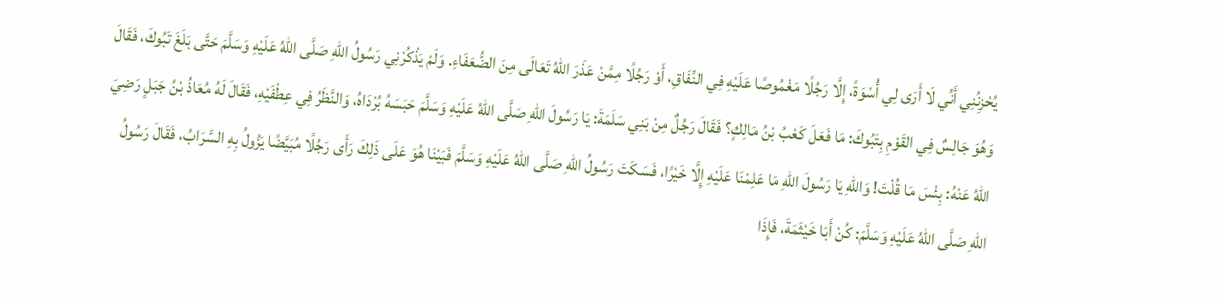يُحْزِنُنِي أَنِّي لَا أَرَى لِي أُسْوَةً، إِلَّا رَجُلًا مَغْمُوصًا عَلَيْهِ فِي النِّفَاقِ، أَوْ رَجُلًا مِمَّنْ عَذَرَ اللهُ تَعَالَى مِنَ الضُّعَفَاءِ. وَلَمْ يَذْكُرْنِي رَسُولُ اللهِ صَلَّى اللهُ عَلَيْهِ وَسَلَّمَ حَتَّى بَلَغَ تَبُوكَ، فَقَالَ وَهُوَ جَالِسٌ فِي القَوْمِ بِتَبُوكَ: مَا فَعَلَ كَعْبُ بْنُ مَالِكٍ؟ فَقَالَ رَجُلٌ مِنْ بَنِي سَلَمَةَ: يَا رَسُولَ اللهِ صَلَّى اللهُ عَلَيْهِ وَسَلَّمَ حَبَسَهُ بُرْدَاهُ، وَالنَّظَرُ فِي عِطْفَيْهِ، فَقَالَ لَهُ مُعَاذُ بْنُ جَبَلٍ رَضِيَ اللهُ عَنْهُ: بِئْسَ مَا قُلْتَ! وَاللهِ يَا رَسُولَ اللهِ مَا عَلِمْنَا عَلَيْهِ إِلَّا خَيْرًا، فَسَكَتَ رَسُولُ اللهِ صَلَّى اللهُ عَلَيْهِ وَسَلَّمَ فَبَيْنَا هُوَ عَلَى ذَلِكَ رَأَى رَجُلًا مُبَيَّضًا يَزُولُ بِهِ السَّرَابُ، فَقَالَ رَسُولُ اللهِ صَلَّى اللهُ عَلَيْهِ وَسَلَّمَ: كُنْ أَبَا خَيْثَمَةَ، فَإِذَا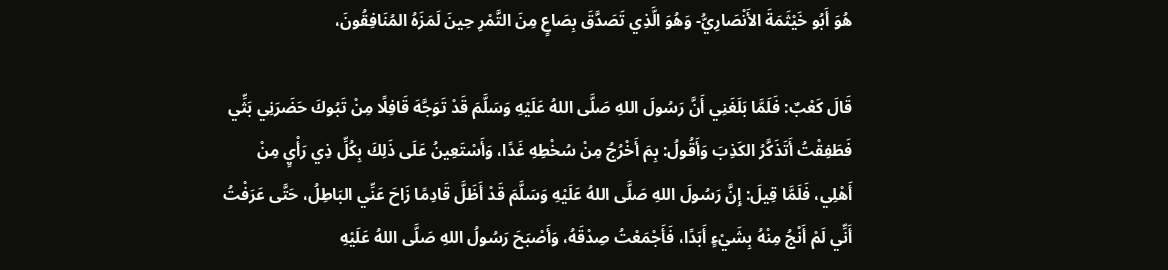هُوَ أَبُو خَيْثَمَةَ الأَنْصَارِيُّ- وَهُوَ الَّذِي تَصَدَّقَ بِصَاعٍ مِنَ التَّمْرِ حِينَ لَمَزَهُ المُنَافِقُونَ،

قَالَ كَعْبٌ: فَلَمَّا بَلَغَنِي أَنَّ رَسُولَ اللهِ صَلَّى اللهُ عَلَيْهِ وَسَلَّمَ قَدْ تَوَجَّهَ قَافِلًا مِنْ تَبُوكَ حَضَرَنِي بَثِّي فَطَفِقْتُ أَتَذَكَّرُ الكَذِبَ وَأَقُولُ: بِمَ أَخْرُجُ مِنْ سُخْطِهِ غَدًا، وَأَسْتَعِينُ عَلَى ذَلِكَ بِكُلِّ ذِي رَأْيٍ مِنْ أَهْلِي، فَلَمَّا قِيلَ: إِنَّ رَسُولَ اللهِ صَلَّى اللهُ عَلَيْهِ وَسَلَّمَ قَدْ أَظَلَّ قَادِمًا زَاحَ عَنِّي البَاطِلُ، حَتَّى عَرَفْتُ أَنِّي لَمْ أَنْجُ مِنْهُ بِشَيْءٍ أَبَدًا، فَأَجْمَعْتُ صِدْقَهُ، وَأَصْبَحَ رَسُولُ اللهِ صَلَّى اللهُ عَلَيْهِ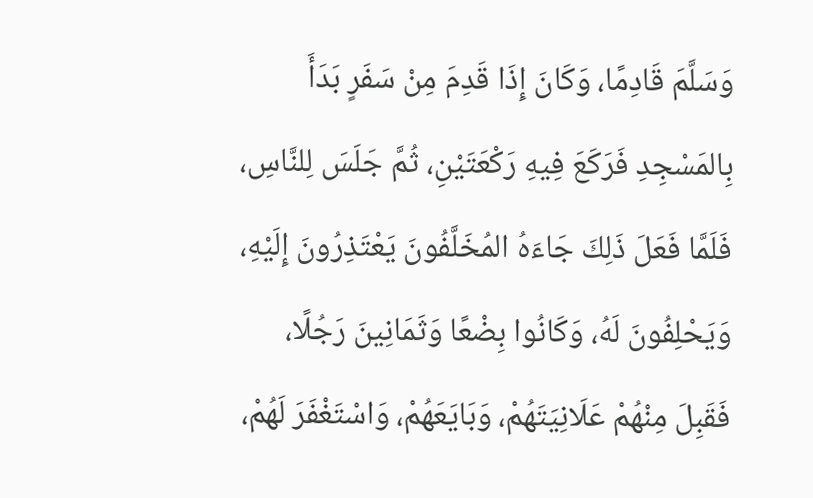وَسَلَّمَ قَادِمًا، وَكَانَ إِذَا قَدِمَ مِنْ سَفَرٍ بَدَأَ بِالمَسْجِدِ فَرَكَعَ فِيهِ رَكْعَتَيْنِ، ثُمَّ جَلَسَ لِلنَّاسِ، فَلَمَّا فَعَلَ ذَلِكَ جَاءَهُ المُخَلَّفُونَ يَعْتَذِرُونَ إِلَيْهِ، وَيَحْلِفُونَ لَهُ، وَكَانُوا بِضْعًا وَثَمَانِينَ رَجُلًا، فَقَبِلَ مِنْهُمْ عَلَانِيَتَهُمْ، وَبَايَعَهُمْ، وَاسْتَغْفَرَ لَهُمْ،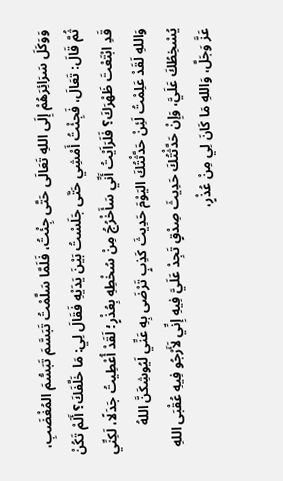وَوَكَلَ سَرَائِرَهُمْ إِلَى اللهِ تَعَالَى حَتَّى جِئْتُ، فَلَمَّا سَلَّمْتُ تَبَسَّمَ تَبَسُّمَ المُغْضَبِ، ثُمَّ قَالَ: تَعَالَ، فَجِئْتُ أَمْشِي حَتَّى جَلَسْتُ بَيْنَ يَدَيْهِ فَقَالَ لِي: مَا خَلَّفَكَ؟ أَلَمْ تَكُنْ قَدِ ابْتَعْتَ ظَهْرَكَ؟ فَلَرَاَيْتُ أَنِّي سَأَخْرُجُ مِنْ سُخْطِهِ بِعُذْرٍ؛ لَقَدْ أُعْطِيتُ جَدَلًا، لَكِنِّي وَاللهِ لَقَدْ عَلِمْتُ لَئِنْ حَدَّثْتُكَ اليَوْمَ حَدِيثَ كَذِبٍ تَرْضَى بِهِ عَنِّي لَيُوشِكَنَّ اللهُ يُسْخِطُكَ عَلَيَّ، وَإِنْ حَدَّثْتُكَ حَدِيثَ صِدْقٍ تَجِدْ عَلَيَّ فِيهِ إِنِّي لَأَرْجُو فِيهِ عُقْبَى اللهِ عَزَّ وَجَلَّ، وَاللهِ مَا كَانَ لِي مِنْ عُذْرٍ،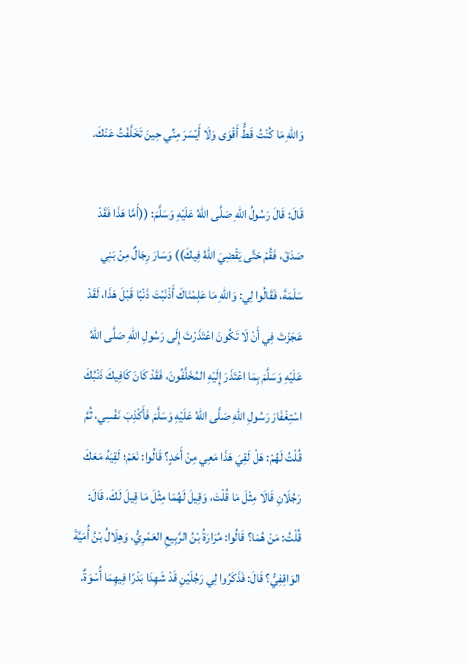وَاللهِ مَا كُنْتُ قَطُّ أَقْوَى وَلَا أَيْسَرَ مِنِّي حِينَ تَخَلَّفْتُ عَنْكَ.

قَالَ: قَالَ رَسُولُ اللهِ صَلَّى اللهُ عَلَيْهِ وَسَلَّمَ: ((أَمَّا هَذَا فَقَدْ صَدَقَ، فَقُمْ حَتَّى يَقْضِيَ اللهُ فِيكَ)) وَسَارَ رِجَالٌ مِنْ بَنِي سَلَمَةَ، فَقَالُوا لِي: وَاللهِ مَا عَلِمْنَاكَ أَذْنَبْتَ ذَنْبًا قَبْلَ هَذَا، لَقَدْ عَجَزْتَ فِي أَنْ لَا تَكُونَ اعْتَذَرْتَ إِلَى رَسُولِ اللهِ صَلَّى اللهُ عَلَيْهِ وَسَلَّمَ بِمَا اعْتَذَرَ إِلَيْهِ المُخَلَّفُونَ، فَقَدْ كَانَ كَافِيكَ ذَنْبُكَ اسْتِغْفَارَ رَسُولِ اللهِ صَلَّى اللهُ عَلَيْهِ وَسَلَّمَ فَأَكْذِبَ نَفْسِي، ثُمَّ قُلْتُ لَهُمْ: هَلْ لَقِيَ هَذَا مَعِي مِنْ أَحَدٍ؟ قَالُوا: نَعَمْ؛ لَقِيَهُ مَعَكَ رَجُلَانِ قَالَا مِثْلَ مَا قُلْتَ، وَقِيلَ لَهُمَا مِثْلَ مَا قِيلَ لَكَ، قَالَ: قُلْتُ: مَنْ هُمَا؟ قَالُوا: مُرَارَةُ بْنُ الرَّبِيعِ العَمْرِيُّ، وَهِلَالُ بْنُ أُمَيَّةَ الوَاقِفِيُّ؟ قَالَ: فَذَكَرُوا لِي رَجُلَيْنِ قَدْ شَهِدَا بَدْرًا فِيهِمَا أُسْوَةٌ.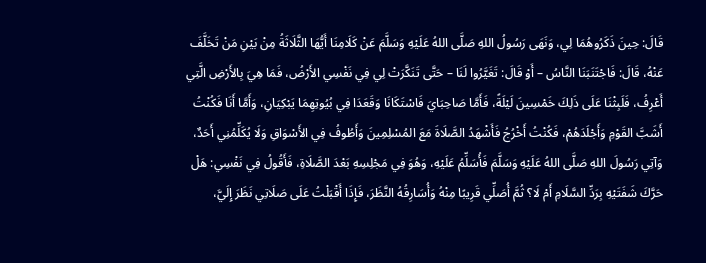قَالَ: حِينَ ذَكَرُوهُمَا لِي، وَنَهَى رَسُولُ اللهِ صَلَّى اللهُ عَلَيْهِ وَسَلَّمَ عَنْ كَلَامِنَا أَيُّهَا الثَّلَاثَةُ مِنْ بَيْنِ مَنْ تَخَلَّفَ عَنْهُ، قَالَ: فَاجْتَنَبَنَا النَّاسُ – أَوْ قَالَ: تَغَيَّرُوا لَنَا – حَتَّى تَنَكَّرَتْ لِي فِي نَفْسِي الأَرْضُ، فَمَا هِيَ بِالأَرْضِ الَّتِي أَعْرِفُ، فَلَبِثْنَا عَلَى ذَلِكَ خَمْسِينَ لَيْلَةً، فَأَمَّا صَاحِبَايَ فَاسْتَكَانَا وَقَعَدَا فِي بُيُوتِهِمَا يَبْكِيَانِ، وَأَمَّا أَنَا فَكُنْتُ أَشَبَّ القَوْمِ وَأَجْلَدَهُمْ، فَكُنْتُ أَخْرُجُ فَأَشْهَدُ الصَّلَاةَ مَعَ المُسْلِمِينَ وَأَطُوفُ فِي الأَسْوَاقِ وَلَا يُكَلِّمُنِي أَحَدٌ، وَآتِي رَسُولَ اللهِ صَلَّى اللهُ عَلَيْهِ وَسَلَّمَ فَأُسَلِّمُ عَلَيْهِ، وَهُوَ فِي مَجْلِسِهِ بَعْدَ الصَّلَاةِ، فَأَقُولُ فِي نَفْسِي: هَلْ حَرَّكَ شَفَتَيْهِ بِرَدِّ السَّلَامِ أَمْ لَا؟ ثُمَّ أُصَلِّي قَرِيبًا مِنْهُ وَأُسَارِقُهُ النَّظَرَ، فَإِذَا أَقْبَلْتُ عَلَى صَلَاتِي نَظَرَ إِلَيَّ،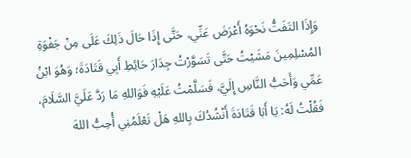وَإِذَا التَفَتُّ نَحْوَهُ أَعْرَضَ عَنِّي، حَتَّى إِذَا حَالَ ذَلِكَ عَلَى مِنْ جَفْوَةِ المُسْلِمِينَ مَشَيْتُ حَتَّى تَسَوَّرْتُ جِدَارَ حَائِطِ أَبِي قَتَادَةَ؛ وَهُوَ ابْنُ عَمِّي وَأَحَبُّ النَّاسِ إِلَيَّ، فَسَلَّمْتُ عَلَيْهِ فَوَاللهِ مَا رَدَّ عَلَيَّ السَّلَامَ، فَقُلْتُ لَهُ: يَا أَبَا قَتَادَةَ أَنْشُدُكَ بِاللهِ هَلْ تَعْلَمُنِي أُحِبُّ اللهَ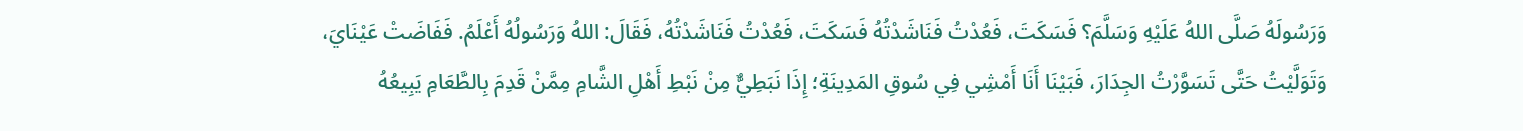وَرَسُولَهُ صَلَّى اللهُ عَلَيْهِ وَسَلَّمَ؟ فَسَكَتَ، فَعُدْتُ فَنَاشَدْتُهُ فَسَكَتَ، فَعُدْتُ فَنَاشَدْتُهُ، فَقَالَ: اللهُ وَرَسُولُهُ أَعْلَمُ. فَفَاضَتْ عَيْنَايَ، وَتَوَلَّيْتُ حَتَّى تَسَوَّرْتُ الجِدَارَ، فَبَيْنَا أَنَا أَمْشِي فِي سُوقِ المَدِينَةِ؛ إِذَا نَبَطِيٌّ مِنْ نَبْطِ أَهْلِ الشَّامِ مِمَّنْ قَدِمَ بِالطَّعَامِ يَبِيعُهُ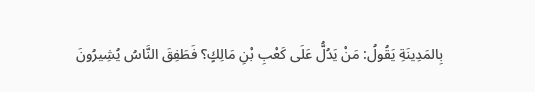بِالمَدِينَةِ يَقُولُ: مَنْ يَدُلُّ عَلَى كَعْبِ بْنِ مَالِكٍ؟ فَطَفِقَ النَّاسُ يُشِيرُونَ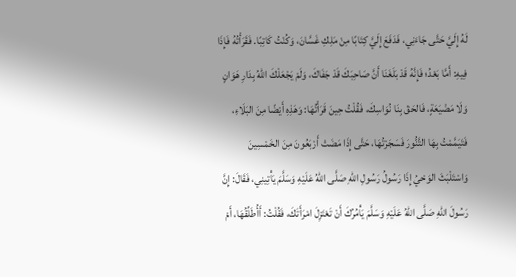لَهُ إِلَيَّ حَتَّى جَاءَنِي، فَدَفَعَ إِلَيَّ كِتَابًا مِنْ مَلِكِ غَسَّانَ، وَكُنْتُ كَاتِبًا. فَقَرَأْتُهُ فَإِذَا فِيهِ: أَمَّا بَعْدُ؛ فَإِنَّهُ قَدْ بَلَغَنَا أَنَّ صَاحِبَكَ قَدْ جَفَاكَ، وَلَمْ يَجْعَلْكَ اللهُ بِدَارِ هَوَانٍ وَلَا مَضْيَعَةٍ، فَالحَقْ بِنَا نُوَاسِكَ، فَقُلْتُ حِينَ قَرَأْتُهَا: وَهَذِهِ أَيْضًا مِنَ البَلَاءِ، فَتَيَمَّمْتُ بِهَا التَّنُّورَ فَسَجَرْتُهَا، حَتَّى إِذَا مَضَتْ أَرْبَعُونَ مِنَ الخَمْسِينَ وَاسْتَلْبَثَ الوَحْيُ إِذَا رَسُولُ رَسُولِ اللهِ صَلَّى اللهُ عَلَيْهِ وَسَلَّمَ يَأْتِينِي، فَقَالَ: إِنَّ رَسُولَ اللهِ صَلَّى اللهُ عَلَيْهِ وَسَلَّمَ يَأْمُرُكَ أَنْ تَعْتَزِلَ امْرَأَتَكَ، فَقُلْتُ: أَأُطَلِّقُهَا، أَمْ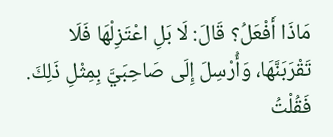مَاذَا أَفْعَلُ؟ قَالَ: لَا بَلِ اعْتَزِلْهَا فَلَا تَقْرَبَنَّهَا، وَأُرْسِلَ إِلَى صَاحِبَيَّ بِمِثْلِ ذَلِكَ. فَقُلْتُ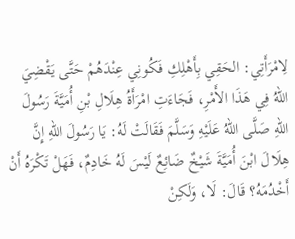لِامْرَأَتِي: الحَقِي بِأَهْلِكِ فَكُونِي عِنْدَهُمْ حَتَّى يَقْضِيَ اللهُ فِي هَذَا الأَمْرِ، فَجَاءَتِ امْرَأَةُ هِلَالِ بْنِ أُمَيَّةَ رَسُولَ اللهِ صَلَّى اللهُ عَلَيْهِ وَسَلَّمَ فَقَالَتْ لَهُ: يَا رَسُولَ اللهِ إِنَّ هِلَالَ ابْنَ أُمَيَّةَ شَيْخٌ ضَائِعٌ لَيْسَ لَهُ خَادِمٌ، فَهَلْ تَكْرَهُ أَنْ أَخْدُمَهُ؟ قَالَ: لَا، وَلَكِنْ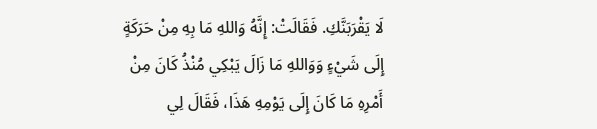لَا يَقْرَبَنَّكِ. فَقَالَتْ: إِنَّهُ وَاللهِ مَا بِهِ مِنْ حَرَكَةٍ إِلَى شَيْءٍ وَوَاللهِ مَا زَالَ يَبْكِي مُنْذُ كَانَ مِنْ أَمْرِهِ مَا كَانَ إِلَى يَوْمِهِ هَذَا، فَقَالَ لِي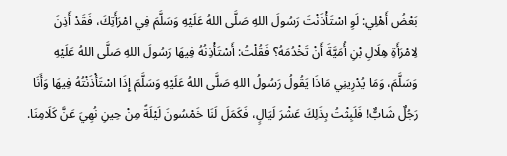بَعْضُ أَهْلِي: لَوِ اسْتَأْذَنْتَ رَسُولَ اللهِ صَلَّى اللهُ عَلَيْهِ وَسَلَّمَ فِي امْرَأَتِكَ، فَقَدْ أَذِنَ لِامْرَأَةِ هِلَالِ بْنِ أُمَيَّةَ أَنْ تَخْدُمَهُ؟ فَقُلْتُ: أَسْتَأْذِنُهُ فِيهَا رَسُولَ اللهِ صَلَّى اللهُ عَلَيْهِ وَسَلَّمَ، وَمَا يُدْرِينِي مَاذَا يَقُولُ رَسُولُ اللهِ صَلَّى اللهُ عَلَيْهِ وَسَلَّمَ إِذَا اسْتَأْذَنْتُهُ فِيهَا وَأَنَا رَجُلٌ شَابٌّ! فَلَبِثْتُ بِذَلِكَ عَشْرَ لَيَالٍ، فَكَمَلَ لَنَا خَمْسُونَ لَيْلَةً مِنْ حِينِ نُهِيَ عَنَّ كَلَامِنَا.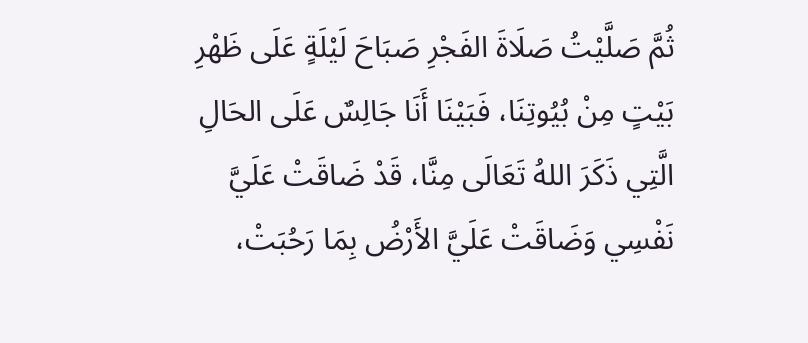ثُمَّ صَلَّيْتُ صَلَاةَ الفَجْرِ صَبَاحَ لَيْلَةٍ عَلَى ظَهْرِ بَيْتٍ مِنْ بُيُوتِنَا، فَبَيْنَا أَنَا جَالِسٌ عَلَى الحَالِ الَّتِي ذَكَرَ اللهُ تَعَالَى مِنَّا، قَدْ ضَاقَتْ عَلَيَّ نَفْسِي وَضَاقَتْ عَلَيَّ الأَرْضُ بِمَا رَحُبَتْ،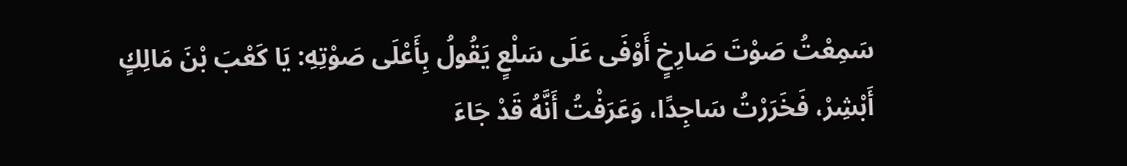سَمِعْتُ صَوْتَ صَارِخٍ أَوْفَى عَلَى سَلْعٍ يَقُولُ بِأَعْلَى صَوْتِهِ: يَا كَعْبَ بْنَ مَالِكٍ أَبْشِرْ، فَخَرَرْتُ سَاجِدًا، وَعَرَفْتُ أَنَّهُ قَدْ جَاءَ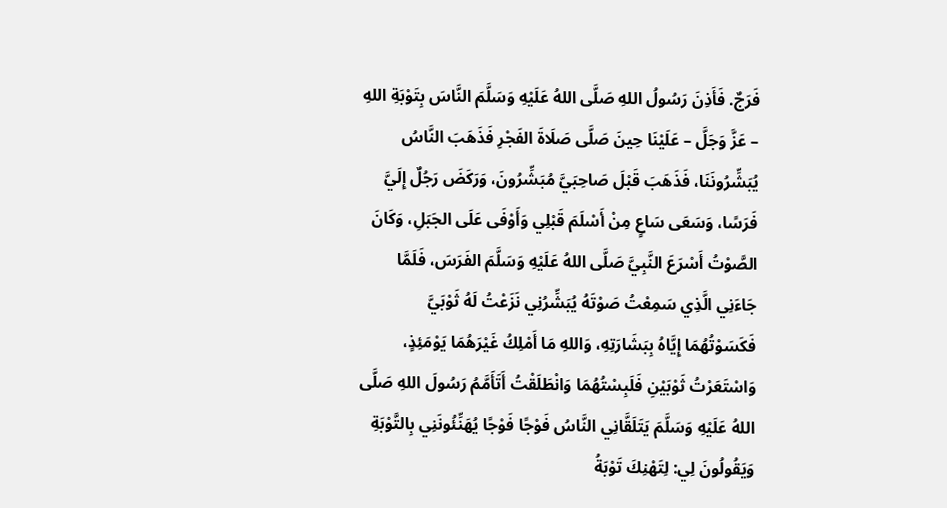فَرَجٌ. فَأَذِنَ رَسُولُ اللهِ صَلَّى اللهُ عَلَيْهِ وَسَلَّمَ النَّاسَ بِتَوْبَةِ اللهِ – عَزَّ وَجَلَّ – عَلَيْنَا حِينَ صَلَّى صَلَاةَ الفَجْرِ فَذَهَبَ النَّاسُ يُبَشِّرُونَنَا، فَذَهَبَ قَبْلَ صَاحِبَيَّ مُبَشِّرُونَ، وَرَكَضَ رَجُلٌ إِلَيَّ فَرَسًا، وَسَعَى سَاعٍ مِنْ أَسْلَمَ قَبْلِي وَأَوْفَى عَلَى الجَبَلِ، وَكَانَ الصَّوْتُ أَسْرَعَ النَّبِيَّ صَلَّى اللهُ عَلَيْهِ وَسَلَّمَ الفَرَسَ، فَلَمَّا جَاءَنِي الَّذِي سَمِعْتُ صَوْتَهُ يُبَشِّرُنِي نَزَعْتُ لَهُ ثَوْبَيَّ فَكَسَوْتُهُمَا إِيَّاهُ بِبَشَارَتِهِ، وَاللهِ مَا أَمْلِكُ غَيْرَهُمَا يَوْمَئِذٍ، وَاسْتَعَرْتُ ثَوْبَيْنِ فَلَبِسْتُهُمَا وَانْطَلَقْتُ أَتَأَمَّمُ رَسُولَ اللهِ صَلَّى اللهُ عَلَيْهِ وَسَلَّمَ يَتَلَقَّانِي النَّاسُ فَوْجًا فَوْجًا يُهَنِّئُونَنِي بِالتَّوْبَةِ وَيَقُولُونَ لِي: لِتَهْنِكَ تَوْبَةُ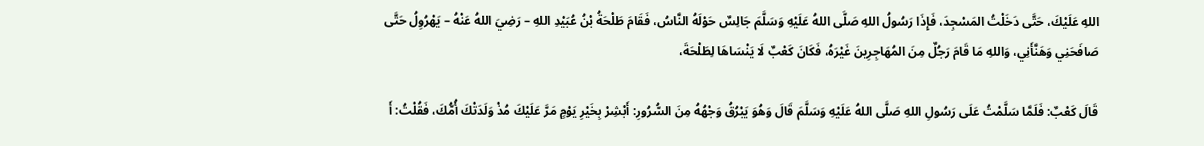اللهِ عَلَيْكَ، حَتَّى دَخَلْتُ المَسْجِدَ، فَإِذَا رَسُولُ اللهِ صَلَّى اللهُ عَلَيْهِ وَسَلَّمَ جَالِسٌ حَوْلَهُ النَّاسُ، فَقَامَ طَلْحَةُ بْنُ عُبَيْدِ اللهِ – رَضِيَ اللهُ عَنْهُ – يَهْرُوِلُ حَتَّى صَافَحَنِي وَهَنَّأَنِي، وَاللهِ مَا قَامَ رَجُلٌ مِنَ المُهَاجِرِينَ غَيْرَهُ، فَكَانَ كَعْبٌ لَا يَنْسَاهَا لِطَلْحَةَ،

قَالَ كَعْبٌ: فَلَمَّا سَلَّمْتُ عَلَى رَسُولِ اللهِ صَلَّى اللهُ عَلَيْهِ وَسَلَّمَ قَالَ وَهُوَ يَبْرُقُ وَجْهُهُ مِنَ السُّرُورِ: أَبْشِرْ بِخَيْرِ يَوْمٍ مَرَّ عَلَيْكَ مُذْ وَلَدَتْكَ أُمُّكَ، فَقُلْتُ: أَ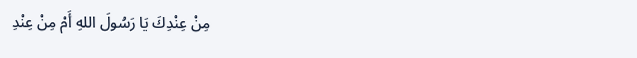مِنْ عِنْدِكَ يَا رَسُولَ اللهِ أَمْ مِنْ عِنْدِ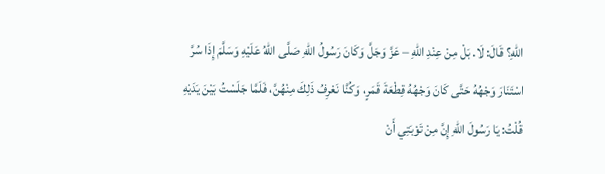اللهِ؟ قَالَ: لَا. بَلْ مِنْ عِنْدِ اللهِ – عَزَّ وَجَلَّ وَكَانَ رَسُولُ اللهِ صَلَّى اللهُ عَلَيْهِ وَسَلَّمَ إِذَا سُرَّ اسْتَنَارَ وَجْهُهُ حَتَّى كَانَ وَجْهُهُ قِطْعَةَ قَمَرٍ، وَكُنَّا نَعْرِفُ ذَلِكَ مِنْهُنَّ، فَلَمَّا جَلَسْتُ بَيْنَ يَدَيْهِ قُلْتُ: يَا رَسُولَ اللهِ إِنَّ مِنْ تَوْبَتِي أَنْ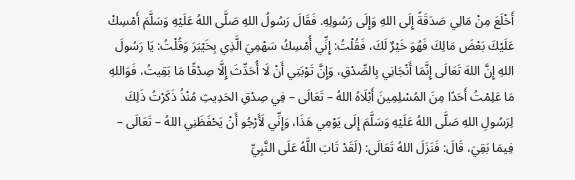أَخْلَعَ مِنْ مَالِي صَدَقَةً إِلَى اللهِ وَإِلَى رَسُولِهِ. فَقَالَ رَسُولُ اللهِ صَلَّى اللهُ عَلَيْهِ وَسَلَّمَ أَمْسِكْ عَلَيْكَ بَعْضَ مَالِكَ فَهُوَ خَيْرٌ لَكَ، فَقُلْتُ: إِنِّي أُمْسِكُ سَهْمِيَ الَّذِي بِخَيْبَرَ وَقُلْتُ: يَا رَسُولَ اللهِ إِنَّ اللهَ تَعَالَى إِنَّمَا أَنْجَانِي بِالصِّدْقِ، وَإِنَّ تَوْبَتِي أَنْ لَا أُحَدِّثَ إِلَّا صِدْقًا مَا بَقِيتُ، فَوَاللهِ مَا عَلِمْتُ أَحَدًا مِنَ المُسْلِمِينَ أَبْلَاهُ اللهُ – تَعَالَى – فِي صِدْقِ الحَدِيثِ مُنْذُ ذَكَرْتُ ذَلِكَ لِرَسُولِ اللهِ صَلَّى اللهُ عَلَيْهِ وَسَلَّمَ إِلَى يَوْمِي هَذَا، وَإِنِّي لَأَرْجُو أَنْ يَحْفَظَنِي اللهُ – تَعَالَى – فِيمَا بَقِيَ، قَالَ: فَنَزَلَ اللهُ تَعَالَى: (لَقَدْ تَابَ اللَّهُ عَلَى النَّبِيِّ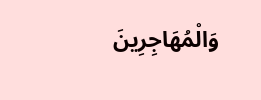وَالْمُهَاجِرِينَ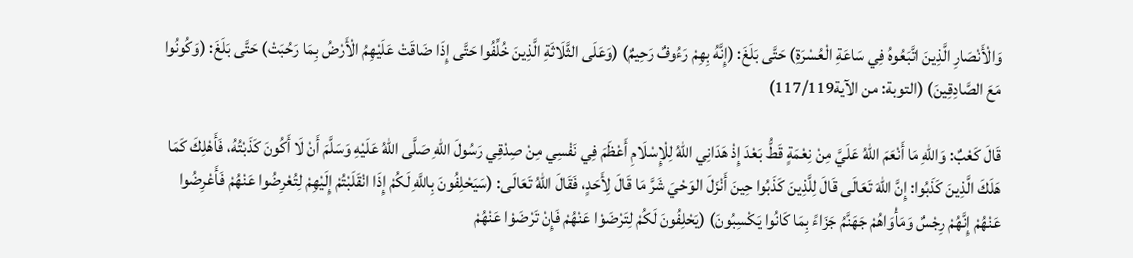وَالْأَنْصَارِ الَّذِينَ اتَّبَعُوهُ فِي سَاعَةِ الْعُسْرَةِ) حَتَّى بَلَغَ: (إِنَّهُ بِهِمْ رَءُوفٌ رَحِيمٌ) (وَعَلَى الثَّلَاثَةِ الَّذِينَ خُلِّفُوا حَتَّى إِذَا ضَاقَتْ عَلَيْهِمُ الْأَرْضُ بِمَا رَحُبَتْ) حَتَّى بَلَغَ: (وَكُونُوا مَعَ الصَّادِقِينَ) (التوبة: من الآية117/119)

قَالَ كَعْبٌ: وَاللهِ مَا أَنْعَمَ اللهُ عَلَيَّ مِنْ نِعْمَةٍ قَطُّ بَعْدَ إِذْ هَدَانِي اللهُ لِلْإِسْلَامِ أَعْظَمَ فِي نَفْسِي مِنْ صِدْقِي رَسُولَ اللهِ صَلَّى اللهُ عَلَيْهِ وَسَلَّمَ أَنْ لَا أَكُونَ كَذَبْتُهُ، فَأَهْلِكَ كَمَا هَلَكَ الَّذِينَ كَذَبُوا: إِنَّ اللهَ تَعَالَى قَالَ لِلَّذِينَ كَذَبُوا حِينَ أَنْزَلَ الوَحْيَ شَرَّ مَا قَالَ لِأَحَدٍ، فَقَالَ اللهُ تَعَالَى: (سَيَحْلِفُونَ بِاللَّهِ لَكُمْ إِذَا انْقَلَبْتُمْ إِلَيْهِمْ لِتُعْرِضُوا عَنْهُمْ فَأَعْرِضُوا عَنْهُمْ إِنَّهُمْ رِجْسٌ وَمَأْوَاهُمْ جَهَنَّمُ جَزَاءً بِمَا كَانُوا يَكْسِبُونَ) (يَحْلِفُونَ لَكُمْ لِتَرْضَوْا عَنْهُمْ فَإِنْ تَرْضَوْا عَنْهُمْ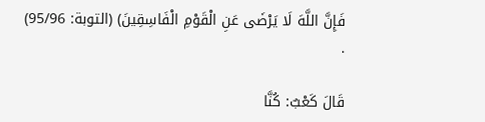فَإِنَّ اللَّهَ لَا يَرْضَى عَنِ الْقَوْمِ الْفَاسِقِينَ) (التوبة: 95/96) .

قَالَ كَعْبٌ: كُنَّا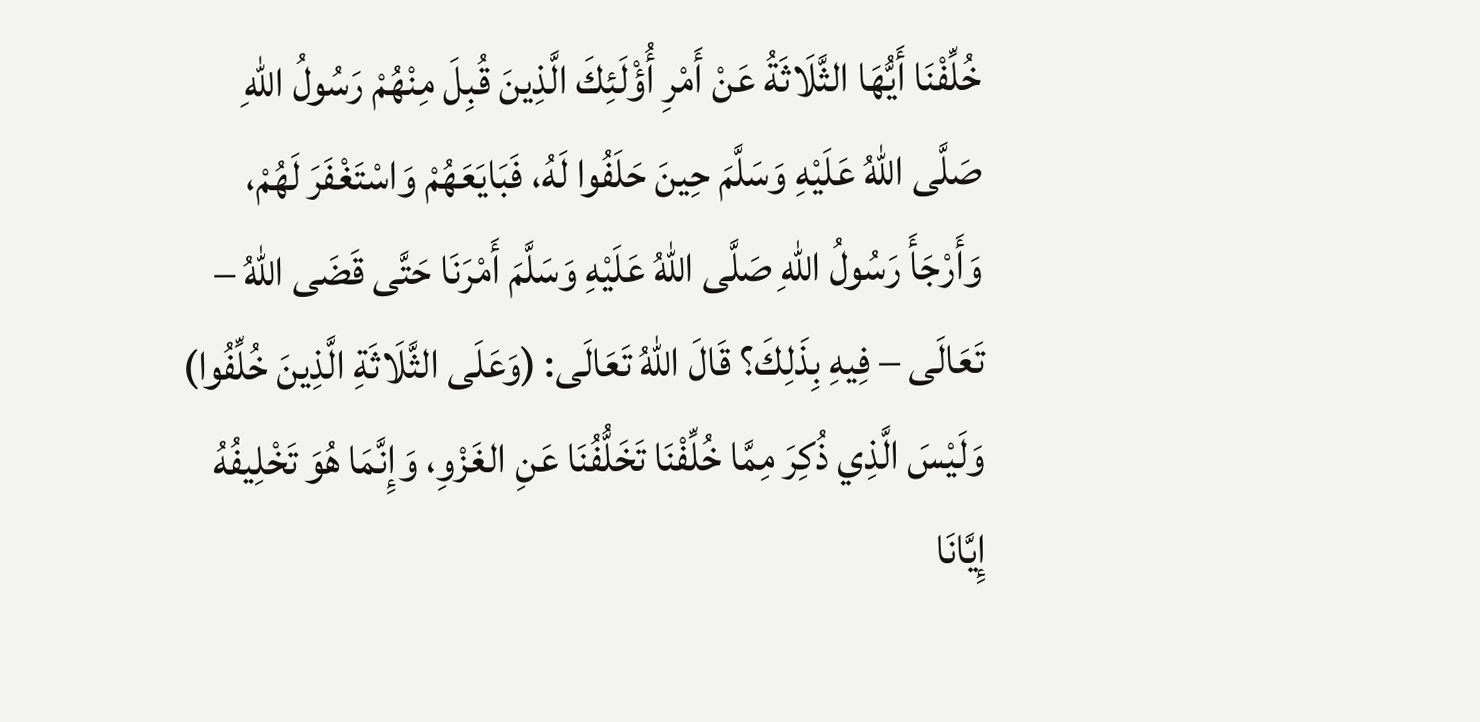خُلِّفْنَا أَيُّهَا الثَّلَاثَةُ عَنْ أَمْرِ أُؤْلَئِكَ الَّذِينَ قُبِلَ مِنْهُمْ رَسُولُ اللهِ صَلَّى اللهُ عَلَيْهِ وَسَلَّمَ حِينَ حَلَفُوا لَهُ، فَبَايَعَهُمْ وَاسْتَغْفَرَ لَهُمْ، وَأَرْجَأَ رَسُولُ اللهِ صَلَّى اللهُ عَلَيْهِ وَسَلَّمَ أَمْرَنَا حَتَّى قَضَى اللهُ – تَعَالَى – فِيهِ بِذَلِكَ؟ قَالَ اللهُ تَعَالَى: (وَعَلَى الثَّلَاثَةِ الَّذِينَ خُلِّفُوا) وَلَيْسَ الَّذِي ذُكِرَ مِمَّا خُلِّفْنَا تَخَلُّفُنَا عَنِ الغَزْوِ، وَإِنَّمَا هُوَ تَخْلِيفُهُ إِيَّانَا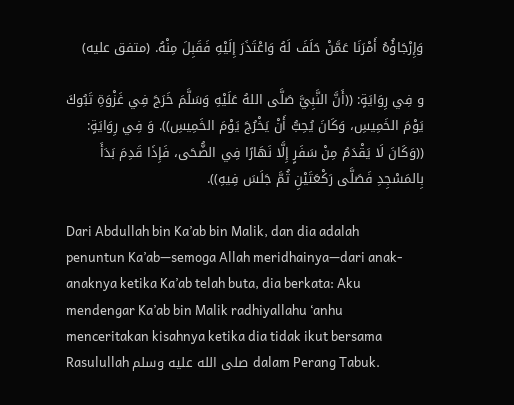وَإِرْجَاؤُهُ أَمْرَنَا عَمَّنْ حَلَفَ لَهُ وَاعْتَذَرَ إِلَيْهِ فَقَبِلَ مِنْهُ. (متفق عليه)

و فِي رِوَايَةٍ: ((أَنَّ النَّبِيَّ صَلَّى اللهُ عَلَيْهِ وَسَلَّمَ خَرَجَ فِي غَزْوَةِ تَبُوكَ يَوْمَ الخَمِيسِ، وَكَانَ يُحِبُّ أَنْ يَخْرُجَ يَوْمَ الخَمِيسِ)). وَ فِي رِوَايَةٍ: ((وَكَانَ لَا يَقْدَمُ مِنْ سَفَرٍ إِلَّا نَهَارًا فِي الضُّحَى، فَإِذَا قَدِمَ بَدَأَ بِالمَسْجِدِ فَصَلَّى رَكْعَتَيْنِ ثُمَّ جَلَسَ فِيهِ)).

Dari Abdullah bin Ka’ab bin Malik, dan dia adalah penuntun Ka’ab—semoga Allah meridhainya—dari anak-anaknya ketika Ka’ab telah buta, dia berkata: Aku mendengar Ka’ab bin Malik radhiyallahu ‘anhu menceritakan kisahnya ketika dia tidak ikut bersama Rasulullah صلى الله عليه وسلم dalam Perang Tabuk.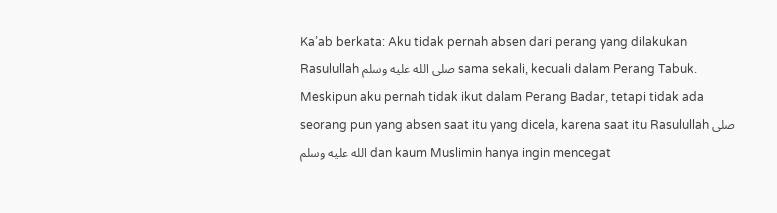Ka’ab berkata: Aku tidak pernah absen dari perang yang dilakukan Rasulullah صلى الله عليه وسلم sama sekali, kecuali dalam Perang Tabuk. Meskipun aku pernah tidak ikut dalam Perang Badar, tetapi tidak ada seorang pun yang absen saat itu yang dicela, karena saat itu Rasulullah صلى الله عليه وسلم dan kaum Muslimin hanya ingin mencegat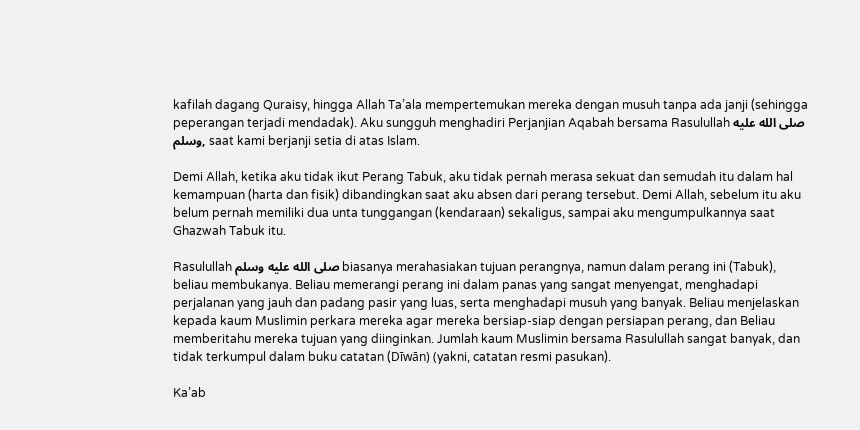kafilah dagang Quraisy, hingga Allah Ta’ala mempertemukan mereka dengan musuh tanpa ada janji (sehingga peperangan terjadi mendadak). Aku sungguh menghadiri Perjanjian Aqabah bersama Rasulullah صلى الله عليه وسلم, saat kami berjanji setia di atas Islam.

Demi Allah, ketika aku tidak ikut Perang Tabuk, aku tidak pernah merasa sekuat dan semudah itu dalam hal kemampuan (harta dan fisik) dibandingkan saat aku absen dari perang tersebut. Demi Allah, sebelum itu aku belum pernah memiliki dua unta tunggangan (kendaraan) sekaligus, sampai aku mengumpulkannya saat Ghazwah Tabuk itu.

Rasulullah صلى الله عليه وسلم biasanya merahasiakan tujuan perangnya, namun dalam perang ini (Tabuk), beliau membukanya. Beliau memerangi perang ini dalam panas yang sangat menyengat, menghadapi perjalanan yang jauh dan padang pasir yang luas, serta menghadapi musuh yang banyak. Beliau menjelaskan kepada kaum Muslimin perkara mereka agar mereka bersiap-siap dengan persiapan perang, dan Beliau memberitahu mereka tujuan yang diinginkan. Jumlah kaum Muslimin bersama Rasulullah sangat banyak, dan tidak terkumpul dalam buku catatan (Dīwān) (yakni, catatan resmi pasukan).

Ka’ab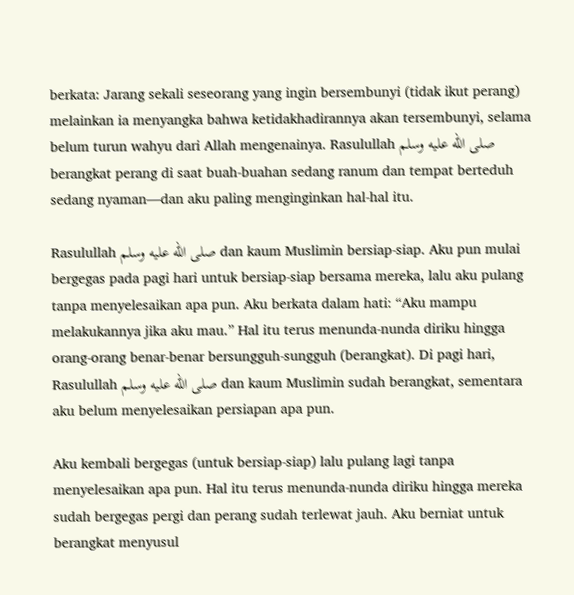berkata: Jarang sekali seseorang yang ingin bersembunyi (tidak ikut perang) melainkan ia menyangka bahwa ketidakhadirannya akan tersembunyi, selama belum turun wahyu dari Allah mengenainya. Rasulullah صلى الله عليه وسلم berangkat perang di saat buah-buahan sedang ranum dan tempat berteduh sedang nyaman—dan aku paling menginginkan hal-hal itu.

Rasulullah صلى الله عليه وسلم dan kaum Muslimin bersiap-siap. Aku pun mulai bergegas pada pagi hari untuk bersiap-siap bersama mereka, lalu aku pulang tanpa menyelesaikan apa pun. Aku berkata dalam hati: “Aku mampu melakukannya jika aku mau.” Hal itu terus menunda-nunda diriku hingga orang-orang benar-benar bersungguh-sungguh (berangkat). Di pagi hari, Rasulullah صلى الله عليه وسلم dan kaum Muslimin sudah berangkat, sementara aku belum menyelesaikan persiapan apa pun.

Aku kembali bergegas (untuk bersiap-siap) lalu pulang lagi tanpa menyelesaikan apa pun. Hal itu terus menunda-nunda diriku hingga mereka sudah bergegas pergi dan perang sudah terlewat jauh. Aku berniat untuk berangkat menyusul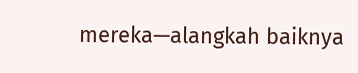mereka—alangkah baiknya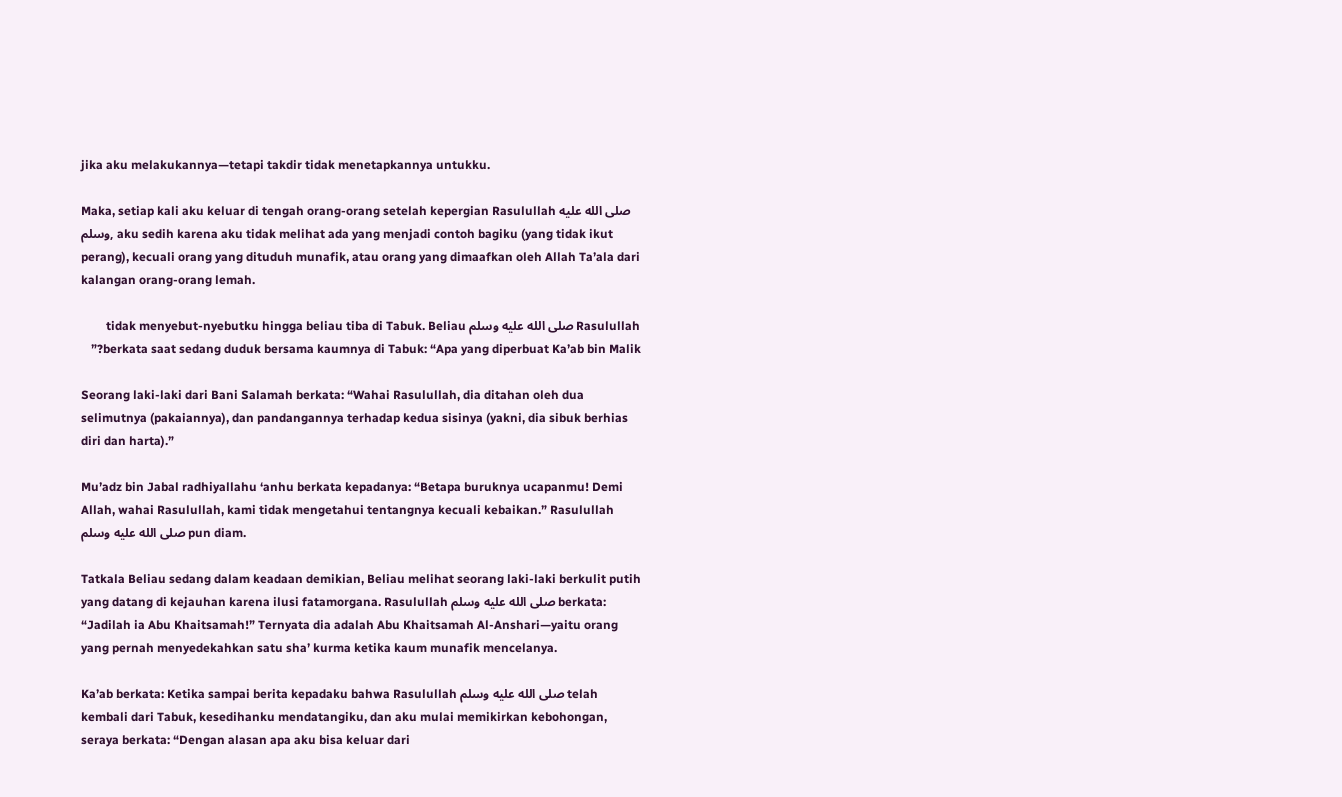jika aku melakukannya—tetapi takdir tidak menetapkannya untukku.

Maka, setiap kali aku keluar di tengah orang-orang setelah kepergian Rasulullah صلى الله عليه وسلم, aku sedih karena aku tidak melihat ada yang menjadi contoh bagiku (yang tidak ikut perang), kecuali orang yang dituduh munafik, atau orang yang dimaafkan oleh Allah Ta’ala dari kalangan orang-orang lemah.

Rasulullah صلى الله عليه وسلم tidak menyebut-nyebutku hingga beliau tiba di Tabuk. Beliau berkata saat sedang duduk bersama kaumnya di Tabuk: “Apa yang diperbuat Ka’ab bin Malik?”

Seorang laki-laki dari Bani Salamah berkata: “Wahai Rasulullah, dia ditahan oleh dua selimutnya (pakaiannya), dan pandangannya terhadap kedua sisinya (yakni, dia sibuk berhias diri dan harta).”

Mu’adz bin Jabal radhiyallahu ‘anhu berkata kepadanya: “Betapa buruknya ucapanmu! Demi Allah, wahai Rasulullah, kami tidak mengetahui tentangnya kecuali kebaikan.” Rasulullah صلى الله عليه وسلم pun diam.

Tatkala Beliau sedang dalam keadaan demikian, Beliau melihat seorang laki-laki berkulit putih yang datang di kejauhan karena ilusi fatamorgana. Rasulullah صلى الله عليه وسلم berkata: “Jadilah ia Abu Khaitsamah!” Ternyata dia adalah Abu Khaitsamah Al-Anshari—yaitu orang yang pernah menyedekahkan satu sha’ kurma ketika kaum munafik mencelanya.

Ka’ab berkata: Ketika sampai berita kepadaku bahwa Rasulullah صلى الله عليه وسلم telah kembali dari Tabuk, kesedihanku mendatangiku, dan aku mulai memikirkan kebohongan, seraya berkata: “Dengan alasan apa aku bisa keluar dari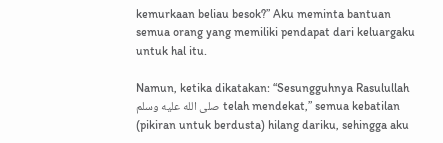kemurkaan beliau besok?” Aku meminta bantuan semua orang yang memiliki pendapat dari keluargaku untuk hal itu.

Namun, ketika dikatakan: “Sesungguhnya Rasulullah صلى الله عليه وسلم telah mendekat,” semua kebatilan (pikiran untuk berdusta) hilang dariku, sehingga aku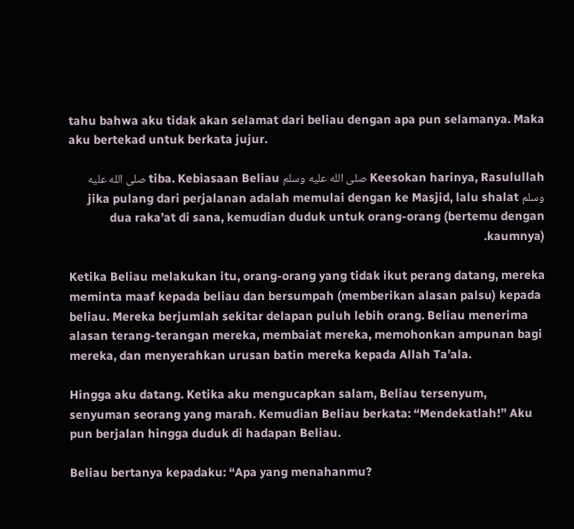tahu bahwa aku tidak akan selamat dari beliau dengan apa pun selamanya. Maka aku bertekad untuk berkata jujur.

Keesokan harinya, Rasulullah صلى الله عليه وسلم tiba. Kebiasaan Beliau صلى الله عليه وسلم jika pulang dari perjalanan adalah memulai dengan ke Masjid, lalu shalat dua raka’at di sana, kemudian duduk untuk orang-orang (bertemu dengan kaumnya).

Ketika Beliau melakukan itu, orang-orang yang tidak ikut perang datang, mereka meminta maaf kepada beliau dan bersumpah (memberikan alasan palsu) kepada beliau. Mereka berjumlah sekitar delapan puluh lebih orang. Beliau menerima alasan terang-terangan mereka, membaiat mereka, memohonkan ampunan bagi mereka, dan menyerahkan urusan batin mereka kepada Allah Ta’ala.

Hingga aku datang. Ketika aku mengucapkan salam, Beliau tersenyum, senyuman seorang yang marah. Kemudian Beliau berkata: “Mendekatlah!” Aku pun berjalan hingga duduk di hadapan Beliau.

Beliau bertanya kepadaku: “Apa yang menahanmu?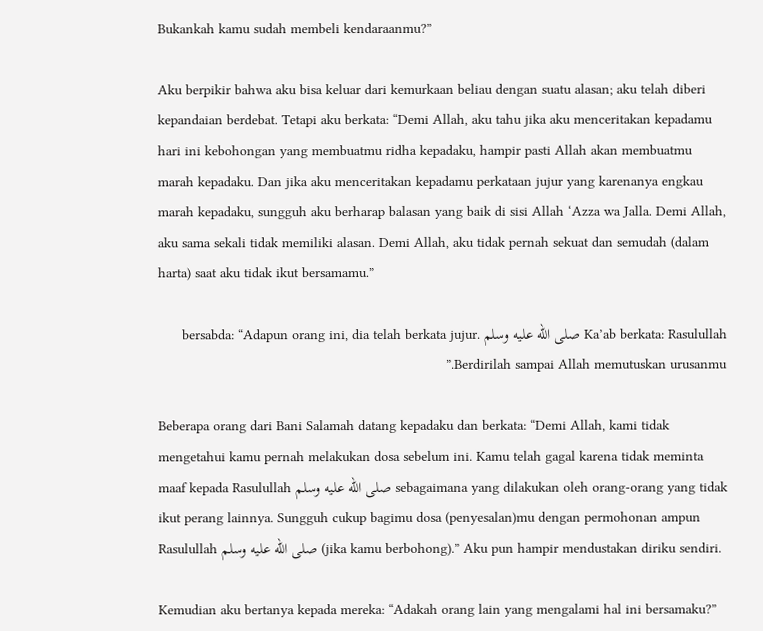Bukankah kamu sudah membeli kendaraanmu?”

Aku berpikir bahwa aku bisa keluar dari kemurkaan beliau dengan suatu alasan; aku telah diberi kepandaian berdebat. Tetapi aku berkata: “Demi Allah, aku tahu jika aku menceritakan kepadamu hari ini kebohongan yang membuatmu ridha kepadaku, hampir pasti Allah akan membuatmu marah kepadaku. Dan jika aku menceritakan kepadamu perkataan jujur yang karenanya engkau marah kepadaku, sungguh aku berharap balasan yang baik di sisi Allah ‘Azza wa Jalla. Demi Allah, aku sama sekali tidak memiliki alasan. Demi Allah, aku tidak pernah sekuat dan semudah (dalam harta) saat aku tidak ikut bersamamu.”

Ka’ab berkata: Rasulullah صلى الله عليه وسلم bersabda: “Adapun orang ini, dia telah berkata jujur. Berdirilah sampai Allah memutuskan urusanmu.”

Beberapa orang dari Bani Salamah datang kepadaku dan berkata: “Demi Allah, kami tidak mengetahui kamu pernah melakukan dosa sebelum ini. Kamu telah gagal karena tidak meminta maaf kepada Rasulullah صلى الله عليه وسلم sebagaimana yang dilakukan oleh orang-orang yang tidak ikut perang lainnya. Sungguh cukup bagimu dosa (penyesalan)mu dengan permohonan ampun Rasulullah صلى الله عليه وسلم (jika kamu berbohong).” Aku pun hampir mendustakan diriku sendiri.

Kemudian aku bertanya kepada mereka: “Adakah orang lain yang mengalami hal ini bersamaku?”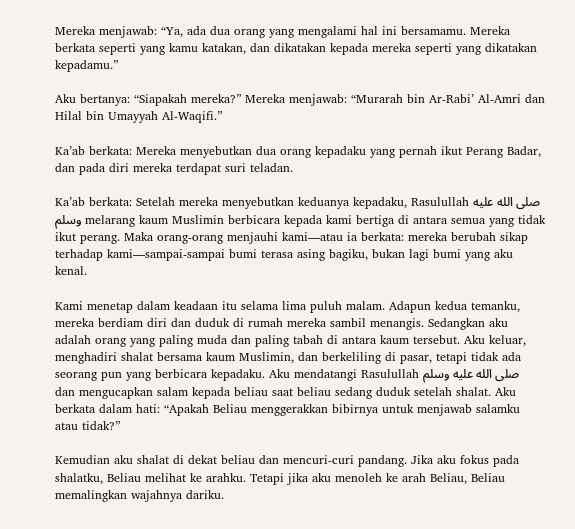Mereka menjawab: “Ya, ada dua orang yang mengalami hal ini bersamamu. Mereka berkata seperti yang kamu katakan, dan dikatakan kepada mereka seperti yang dikatakan kepadamu.”

Aku bertanya: “Siapakah mereka?” Mereka menjawab: “Murarah bin Ar-Rabi’ Al-Amri dan Hilal bin Umayyah Al-Waqifi.”

Ka’ab berkata: Mereka menyebutkan dua orang kepadaku yang pernah ikut Perang Badar, dan pada diri mereka terdapat suri teladan.

Ka’ab berkata: Setelah mereka menyebutkan keduanya kepadaku, Rasulullah صلى الله عليه وسلم melarang kaum Muslimin berbicara kepada kami bertiga di antara semua yang tidak ikut perang. Maka orang-orang menjauhi kami—atau ia berkata: mereka berubah sikap terhadap kami—sampai-sampai bumi terasa asing bagiku, bukan lagi bumi yang aku kenal.

Kami menetap dalam keadaan itu selama lima puluh malam. Adapun kedua temanku, mereka berdiam diri dan duduk di rumah mereka sambil menangis. Sedangkan aku adalah orang yang paling muda dan paling tabah di antara kaum tersebut. Aku keluar, menghadiri shalat bersama kaum Muslimin, dan berkeliling di pasar, tetapi tidak ada seorang pun yang berbicara kepadaku. Aku mendatangi Rasulullah صلى الله عليه وسلم dan mengucapkan salam kepada beliau saat beliau sedang duduk setelah shalat. Aku berkata dalam hati: “Apakah Beliau menggerakkan bibirnya untuk menjawab salamku atau tidak?”

Kemudian aku shalat di dekat beliau dan mencuri-curi pandang. Jika aku fokus pada shalatku, Beliau melihat ke arahku. Tetapi jika aku menoleh ke arah Beliau, Beliau memalingkan wajahnya dariku.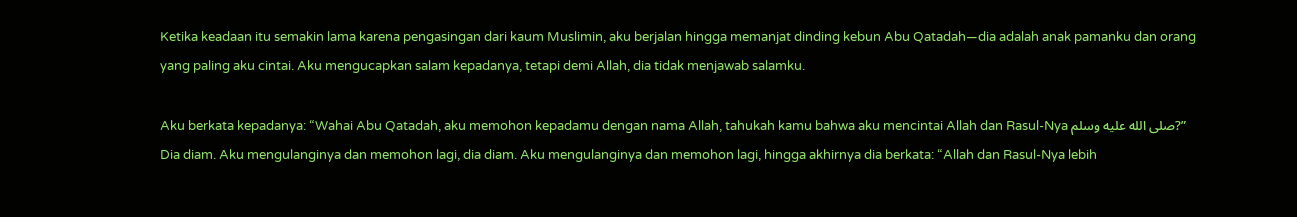Ketika keadaan itu semakin lama karena pengasingan dari kaum Muslimin, aku berjalan hingga memanjat dinding kebun Abu Qatadah—dia adalah anak pamanku dan orang yang paling aku cintai. Aku mengucapkan salam kepadanya, tetapi demi Allah, dia tidak menjawab salamku.

Aku berkata kepadanya: “Wahai Abu Qatadah, aku memohon kepadamu dengan nama Allah, tahukah kamu bahwa aku mencintai Allah dan Rasul-Nya صلى الله عليه وسلم?” Dia diam. Aku mengulanginya dan memohon lagi, dia diam. Aku mengulanginya dan memohon lagi, hingga akhirnya dia berkata: “Allah dan Rasul-Nya lebih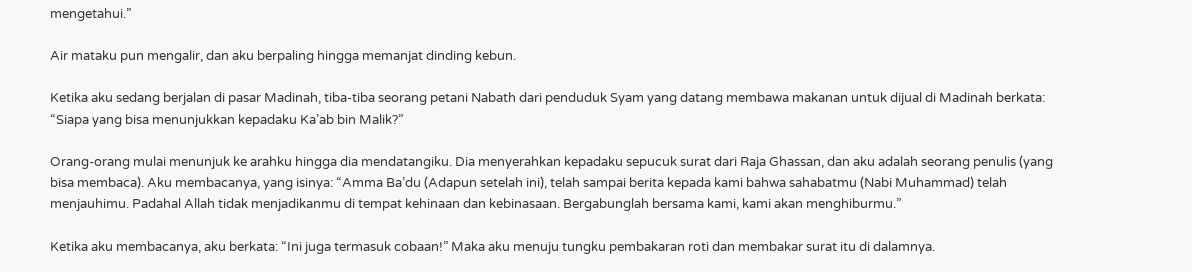mengetahui.”

Air mataku pun mengalir, dan aku berpaling hingga memanjat dinding kebun.

Ketika aku sedang berjalan di pasar Madinah, tiba-tiba seorang petani Nabath dari penduduk Syam yang datang membawa makanan untuk dijual di Madinah berkata: “Siapa yang bisa menunjukkan kepadaku Ka’ab bin Malik?”

Orang-orang mulai menunjuk ke arahku hingga dia mendatangiku. Dia menyerahkan kepadaku sepucuk surat dari Raja Ghassan, dan aku adalah seorang penulis (yang bisa membaca). Aku membacanya, yang isinya: “Amma Ba’du (Adapun setelah ini), telah sampai berita kepada kami bahwa sahabatmu (Nabi Muhammad) telah menjauhimu. Padahal Allah tidak menjadikanmu di tempat kehinaan dan kebinasaan. Bergabunglah bersama kami, kami akan menghiburmu.”

Ketika aku membacanya, aku berkata: “Ini juga termasuk cobaan!” Maka aku menuju tungku pembakaran roti dan membakar surat itu di dalamnya.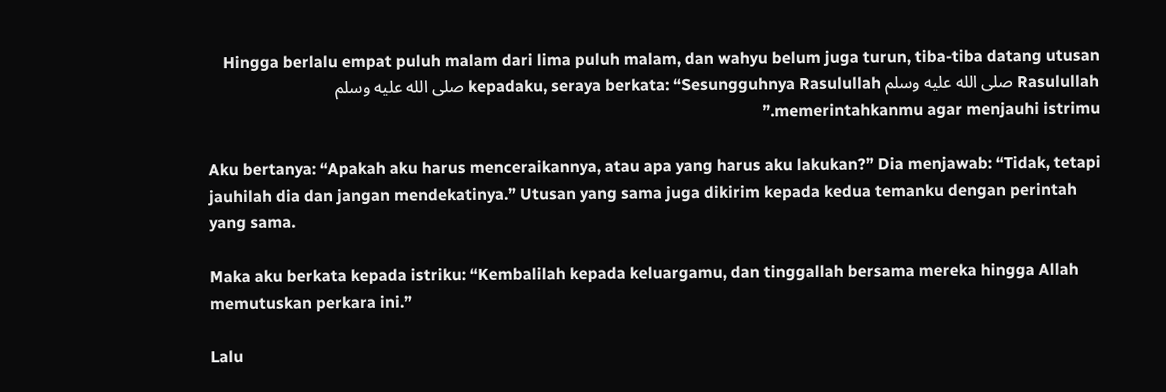Hingga berlalu empat puluh malam dari lima puluh malam, dan wahyu belum juga turun, tiba-tiba datang utusan Rasulullah صلى الله عليه وسلم kepadaku, seraya berkata: “Sesungguhnya Rasulullah صلى الله عليه وسلم memerintahkanmu agar menjauhi istrimu.”

Aku bertanya: “Apakah aku harus menceraikannya, atau apa yang harus aku lakukan?” Dia menjawab: “Tidak, tetapi jauhilah dia dan jangan mendekatinya.” Utusan yang sama juga dikirim kepada kedua temanku dengan perintah yang sama.

Maka aku berkata kepada istriku: “Kembalilah kepada keluargamu, dan tinggallah bersama mereka hingga Allah memutuskan perkara ini.”

Lalu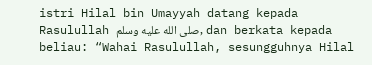istri Hilal bin Umayyah datang kepada Rasulullah صلى الله عليه وسلم, dan berkata kepada beliau: “Wahai Rasulullah, sesungguhnya Hilal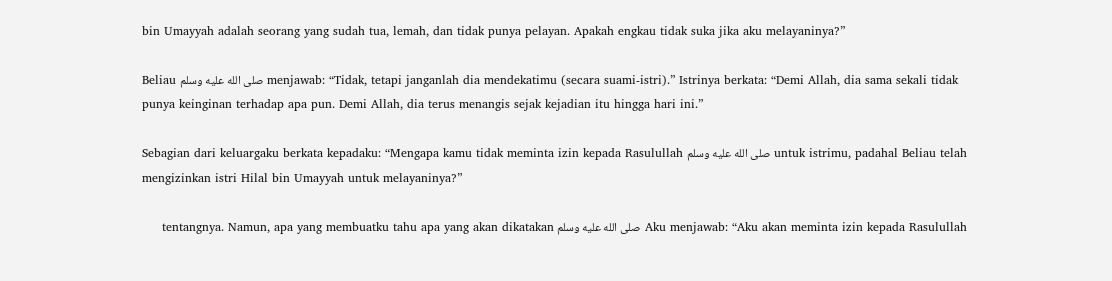bin Umayyah adalah seorang yang sudah tua, lemah, dan tidak punya pelayan. Apakah engkau tidak suka jika aku melayaninya?”

Beliau صلى الله عليه وسلم menjawab: “Tidak, tetapi janganlah dia mendekatimu (secara suami-istri).” Istrinya berkata: “Demi Allah, dia sama sekali tidak punya keinginan terhadap apa pun. Demi Allah, dia terus menangis sejak kejadian itu hingga hari ini.”

Sebagian dari keluargaku berkata kepadaku: “Mengapa kamu tidak meminta izin kepada Rasulullah صلى الله عليه وسلم untuk istrimu, padahal Beliau telah mengizinkan istri Hilal bin Umayyah untuk melayaninya?”

Aku menjawab: “Aku akan meminta izin kepada Rasulullah صلى الله عليه وسلم tentangnya. Namun, apa yang membuatku tahu apa yang akan dikatakan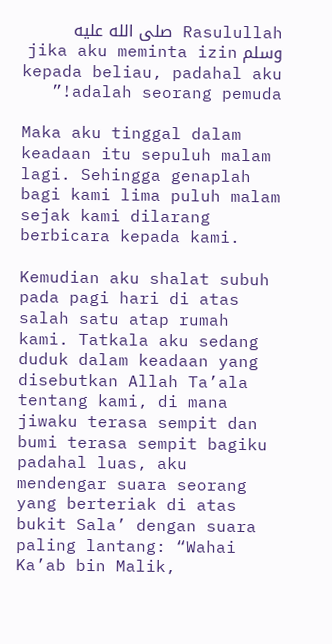Rasulullah صلى الله عليه وسلم jika aku meminta izin kepada beliau, padahal aku adalah seorang pemuda!”

Maka aku tinggal dalam keadaan itu sepuluh malam lagi. Sehingga genaplah bagi kami lima puluh malam sejak kami dilarang berbicara kepada kami.

Kemudian aku shalat subuh pada pagi hari di atas salah satu atap rumah kami. Tatkala aku sedang duduk dalam keadaan yang disebutkan Allah Ta’ala tentang kami, di mana jiwaku terasa sempit dan bumi terasa sempit bagiku padahal luas, aku mendengar suara seorang yang berteriak di atas bukit Sala’ dengan suara paling lantang: “Wahai Ka’ab bin Malik,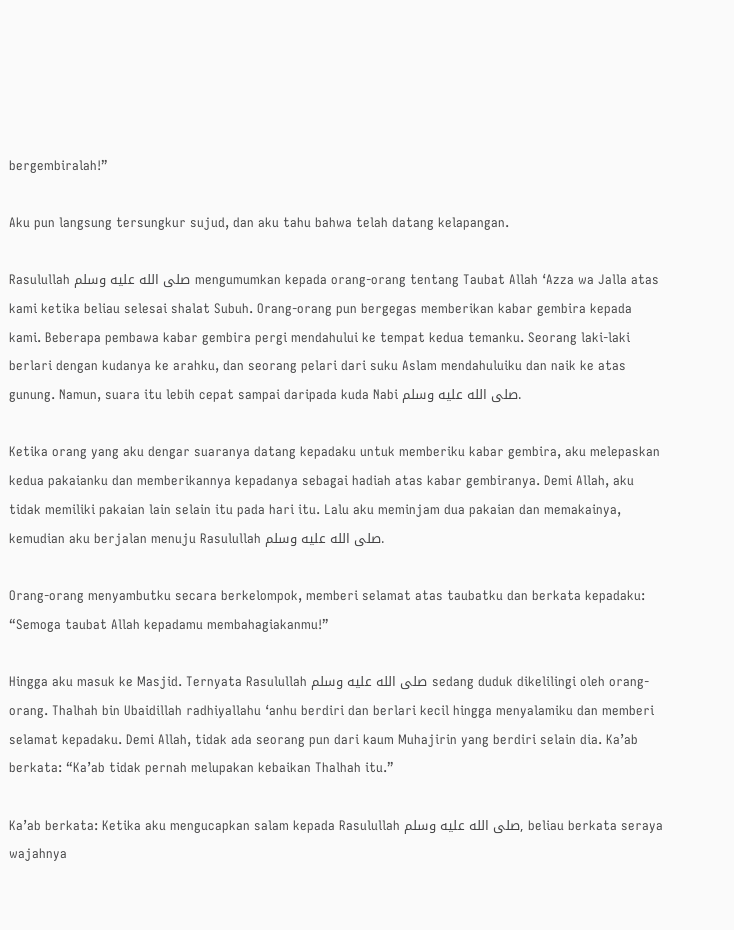bergembiralah!”

Aku pun langsung tersungkur sujud, dan aku tahu bahwa telah datang kelapangan.

Rasulullah صلى الله عليه وسلم mengumumkan kepada orang-orang tentang Taubat Allah ‘Azza wa Jalla atas kami ketika beliau selesai shalat Subuh. Orang-orang pun bergegas memberikan kabar gembira kepada kami. Beberapa pembawa kabar gembira pergi mendahului ke tempat kedua temanku. Seorang laki-laki berlari dengan kudanya ke arahku, dan seorang pelari dari suku Aslam mendahuluiku dan naik ke atas gunung. Namun, suara itu lebih cepat sampai daripada kuda Nabi صلى الله عليه وسلم.

Ketika orang yang aku dengar suaranya datang kepadaku untuk memberiku kabar gembira, aku melepaskan kedua pakaianku dan memberikannya kepadanya sebagai hadiah atas kabar gembiranya. Demi Allah, aku tidak memiliki pakaian lain selain itu pada hari itu. Lalu aku meminjam dua pakaian dan memakainya, kemudian aku berjalan menuju Rasulullah صلى الله عليه وسلم.

Orang-orang menyambutku secara berkelompok, memberi selamat atas taubatku dan berkata kepadaku: “Semoga taubat Allah kepadamu membahagiakanmu!”

Hingga aku masuk ke Masjid. Ternyata Rasulullah صلى الله عليه وسلم sedang duduk dikelilingi oleh orang-orang. Thalhah bin Ubaidillah radhiyallahu ‘anhu berdiri dan berlari kecil hingga menyalamiku dan memberi selamat kepadaku. Demi Allah, tidak ada seorang pun dari kaum Muhajirin yang berdiri selain dia. Ka’ab berkata: “Ka’ab tidak pernah melupakan kebaikan Thalhah itu.”

Ka’ab berkata: Ketika aku mengucapkan salam kepada Rasulullah صلى الله عليه وسلم, beliau berkata seraya wajahnya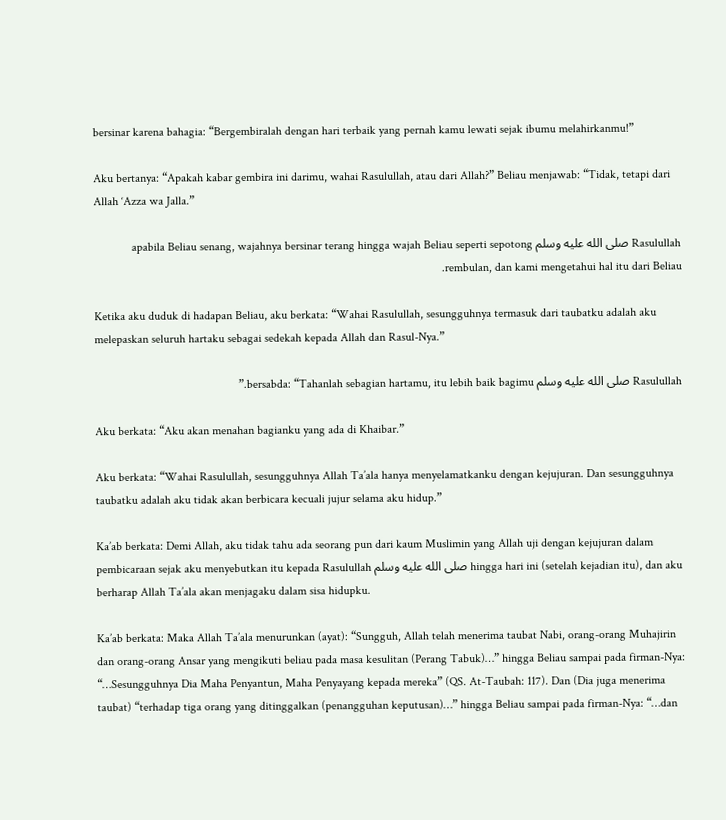bersinar karena bahagia: “Bergembiralah dengan hari terbaik yang pernah kamu lewati sejak ibumu melahirkanmu!”

Aku bertanya: “Apakah kabar gembira ini darimu, wahai Rasulullah, atau dari Allah?” Beliau menjawab: “Tidak, tetapi dari Allah ‘Azza wa Jalla.”

Rasulullah صلى الله عليه وسلم apabila Beliau senang, wajahnya bersinar terang hingga wajah Beliau seperti sepotong rembulan, dan kami mengetahui hal itu dari Beliau.

Ketika aku duduk di hadapan Beliau, aku berkata: “Wahai Rasulullah, sesungguhnya termasuk dari taubatku adalah aku melepaskan seluruh hartaku sebagai sedekah kepada Allah dan Rasul-Nya.”

Rasulullah صلى الله عليه وسلم bersabda: “Tahanlah sebagian hartamu, itu lebih baik bagimu.”

Aku berkata: “Aku akan menahan bagianku yang ada di Khaibar.”

Aku berkata: “Wahai Rasulullah, sesungguhnya Allah Ta’ala hanya menyelamatkanku dengan kejujuran. Dan sesungguhnya taubatku adalah aku tidak akan berbicara kecuali jujur selama aku hidup.”

Ka’ab berkata: Demi Allah, aku tidak tahu ada seorang pun dari kaum Muslimin yang Allah uji dengan kejujuran dalam pembicaraan sejak aku menyebutkan itu kepada Rasulullah صلى الله عليه وسلم hingga hari ini (setelah kejadian itu), dan aku berharap Allah Ta’ala akan menjagaku dalam sisa hidupku.

Ka’ab berkata: Maka Allah Ta’ala menurunkan (ayat): “Sungguh, Allah telah menerima taubat Nabi, orang-orang Muhajirin dan orang-orang Ansar yang mengikuti beliau pada masa kesulitan (Perang Tabuk)…” hingga Beliau sampai pada firman-Nya: “…Sesungguhnya Dia Maha Penyantun, Maha Penyayang kepada mereka” (QS. At-Taubah: 117). Dan (Dia juga menerima taubat) “terhadap tiga orang yang ditinggalkan (penangguhan keputusan)…” hingga Beliau sampai pada firman-Nya: “…dan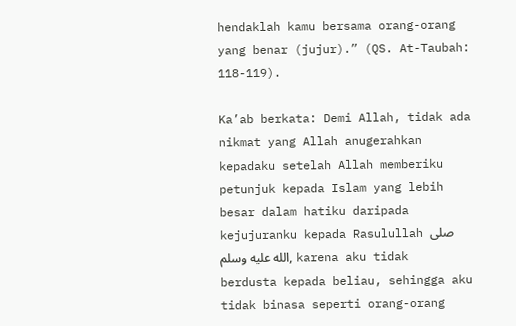hendaklah kamu bersama orang-orang yang benar (jujur).” (QS. At-Taubah: 118-119).

Ka’ab berkata: Demi Allah, tidak ada nikmat yang Allah anugerahkan kepadaku setelah Allah memberiku petunjuk kepada Islam yang lebih besar dalam hatiku daripada kejujuranku kepada Rasulullah صلى الله عليه وسلم, karena aku tidak berdusta kepada beliau, sehingga aku tidak binasa seperti orang-orang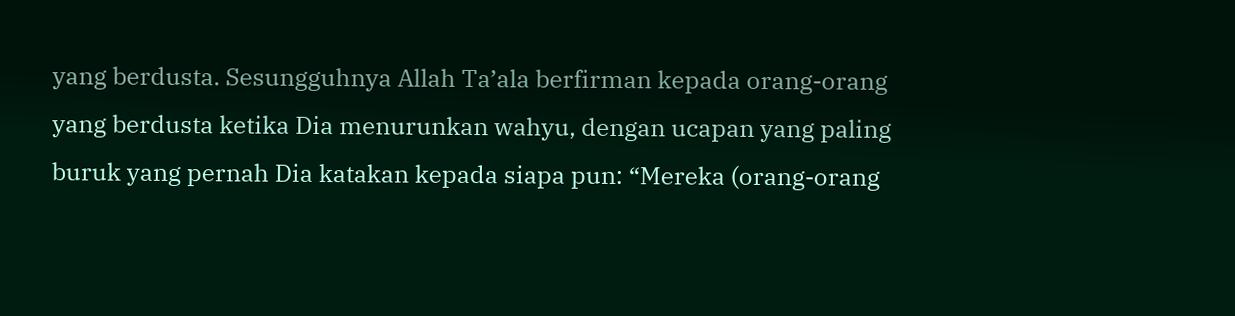yang berdusta. Sesungguhnya Allah Ta’ala berfirman kepada orang-orang yang berdusta ketika Dia menurunkan wahyu, dengan ucapan yang paling buruk yang pernah Dia katakan kepada siapa pun: “Mereka (orang-orang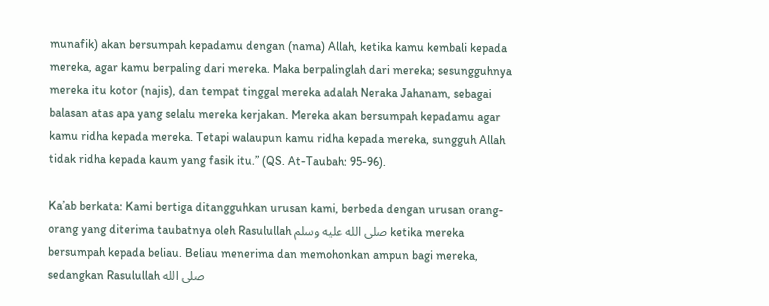munafik) akan bersumpah kepadamu dengan (nama) Allah, ketika kamu kembali kepada mereka, agar kamu berpaling dari mereka. Maka berpalinglah dari mereka; sesungguhnya mereka itu kotor (najis), dan tempat tinggal mereka adalah Neraka Jahanam, sebagai balasan atas apa yang selalu mereka kerjakan. Mereka akan bersumpah kepadamu agar kamu ridha kepada mereka. Tetapi walaupun kamu ridha kepada mereka, sungguh Allah tidak ridha kepada kaum yang fasik itu.” (QS. At-Taubah: 95-96).

Ka’ab berkata: Kami bertiga ditangguhkan urusan kami, berbeda dengan urusan orang-orang yang diterima taubatnya oleh Rasulullah صلى الله عليه وسلم ketika mereka bersumpah kepada beliau. Beliau menerima dan memohonkan ampun bagi mereka, sedangkan Rasulullah صلى الله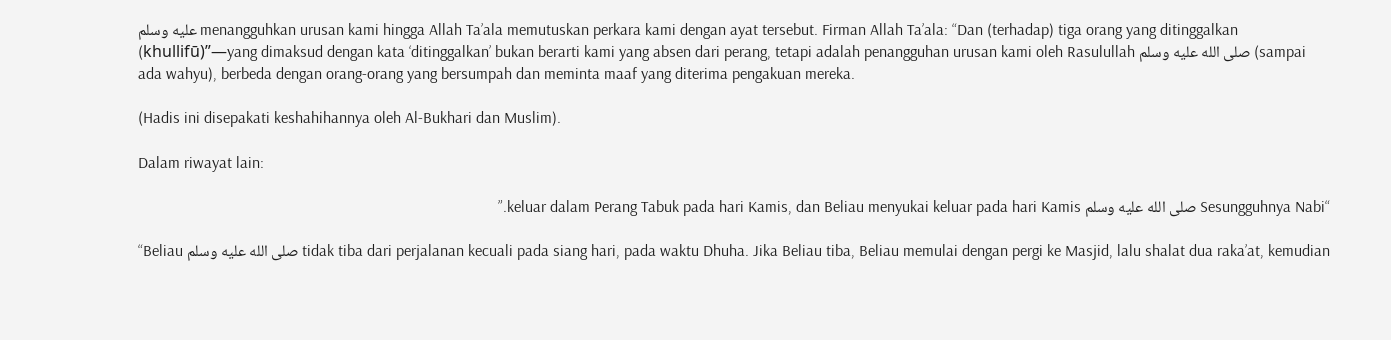عليه وسلم menangguhkan urusan kami hingga Allah Ta’ala memutuskan perkara kami dengan ayat tersebut. Firman Allah Ta’ala: “Dan (terhadap) tiga orang yang ditinggalkan (khullifū)”—yang dimaksud dengan kata ‘ditinggalkan’ bukan berarti kami yang absen dari perang, tetapi adalah penangguhan urusan kami oleh Rasulullah صلى الله عليه وسلم (sampai ada wahyu), berbeda dengan orang-orang yang bersumpah dan meminta maaf yang diterima pengakuan mereka.

(Hadis ini disepakati keshahihannya oleh Al-Bukhari dan Muslim).

Dalam riwayat lain:

“Sesungguhnya Nabi صلى الله عليه وسلم keluar dalam Perang Tabuk pada hari Kamis, dan Beliau menyukai keluar pada hari Kamis.”

“Beliau صلى الله عليه وسلم tidak tiba dari perjalanan kecuali pada siang hari, pada waktu Dhuha. Jika Beliau tiba, Beliau memulai dengan pergi ke Masjid, lalu shalat dua raka’at, kemudian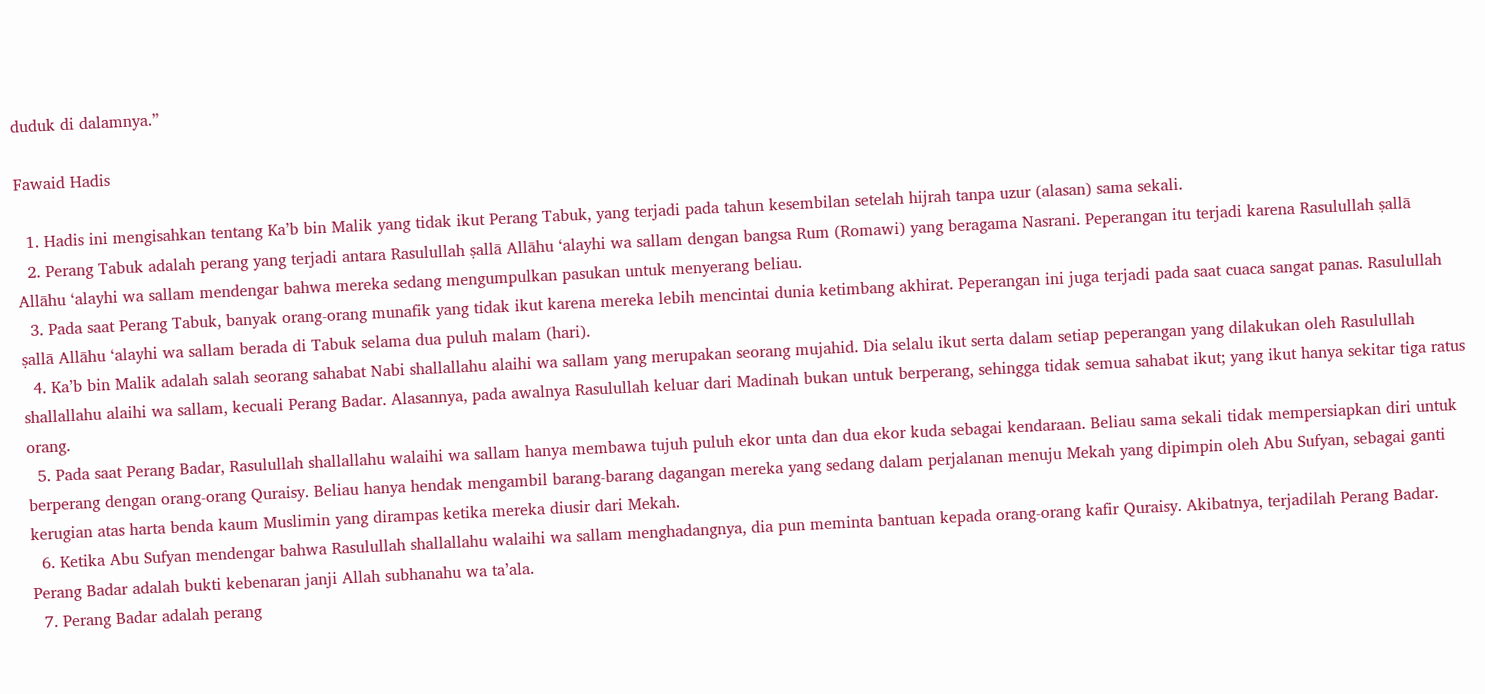duduk di dalamnya.”

Fawaid Hadis

  1. Hadis ini mengisahkan tentang Ka’b bin Malik yang tidak ikut Perang Tabuk, yang terjadi pada tahun kesembilan setelah hijrah tanpa uzur (alasan) sama sekali.
  2. Perang Tabuk adalah perang yang terjadi antara Rasulullah ṣallā Allāhu ‘alayhi wa sallam dengan bangsa Rum (Romawi) yang beragama Nasrani. Peperangan itu terjadi karena Rasulullah ṣallā Allāhu ‘alayhi wa sallam mendengar bahwa mereka sedang mengumpulkan pasukan untuk menyerang beliau.
  3. Pada saat Perang Tabuk, banyak orang-orang munafik yang tidak ikut karena mereka lebih mencintai dunia ketimbang akhirat. Peperangan ini juga terjadi pada saat cuaca sangat panas. Rasulullah ṣallā Allāhu ‘alayhi wa sallam berada di Tabuk selama dua puluh malam (hari).
  4. Ka’b bin Malik adalah salah seorang sahabat Nabi shallallahu alaihi wa sallam yang merupakan seorang mujahid. Dia selalu ikut serta dalam setiap peperangan yang dilakukan oleh Rasulullah shallallahu alaihi wa sallam, kecuali Perang Badar. Alasannya, pada awalnya Rasulullah keluar dari Madinah bukan untuk berperang, sehingga tidak semua sahabat ikut; yang ikut hanya sekitar tiga ratus orang.
  5. Pada saat Perang Badar, Rasulullah shallallahu walaihi wa sallam hanya membawa tujuh puluh ekor unta dan dua ekor kuda sebagai kendaraan. Beliau sama sekali tidak mempersiapkan diri untuk berperang dengan orang-orang Quraisy. Beliau hanya hendak mengambil barang-barang dagangan mereka yang sedang dalam perjalanan menuju Mekah yang dipimpin oleh Abu Sufyan, sebagai ganti kerugian atas harta benda kaum Muslimin yang dirampas ketika mereka diusir dari Mekah.
  6. Ketika Abu Sufyan mendengar bahwa Rasulullah shallallahu walaihi wa sallam menghadangnya, dia pun meminta bantuan kepada orang-orang kafir Quraisy. Akibatnya, terjadilah Perang Badar. Perang Badar adalah bukti kebenaran janji Allah subhanahu wa ta’ala.
  7. Perang Badar adalah perang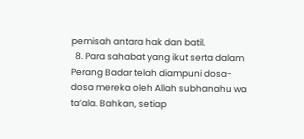pemisah antara hak dan batil.
  8. Para sahabat yang ikut serta dalam Perang Badar telah diampuni dosa-dosa mereka oleh Allah subhanahu wa ta’ala. Bahkan, setiap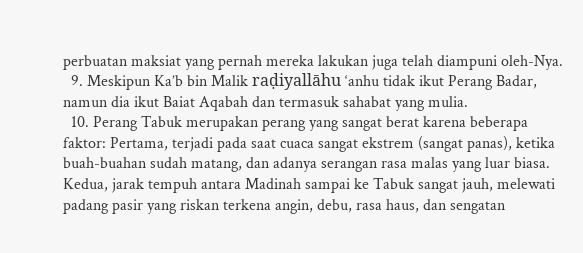perbuatan maksiat yang pernah mereka lakukan juga telah diampuni oleh-Nya.
  9. Meskipun Ka’b bin Malik raḍiyallāhu ‘anhu tidak ikut Perang Badar, namun dia ikut Baiat Aqabah dan termasuk sahabat yang mulia.
  10. Perang Tabuk merupakan perang yang sangat berat karena beberapa faktor: Pertama, terjadi pada saat cuaca sangat ekstrem (sangat panas), ketika buah-buahan sudah matang, dan adanya serangan rasa malas yang luar biasa. Kedua, jarak tempuh antara Madinah sampai ke Tabuk sangat jauh, melewati padang pasir yang riskan terkena angin, debu, rasa haus, dan sengatan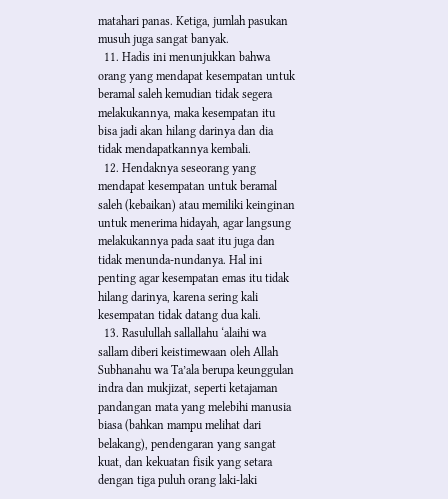matahari panas. Ketiga, jumlah pasukan musuh juga sangat banyak.
  11. Hadis ini menunjukkan bahwa orang yang mendapat kesempatan untuk beramal saleh kemudian tidak segera melakukannya, maka kesempatan itu bisa jadi akan hilang darinya dan dia tidak mendapatkannya kembali.
  12. Hendaknya seseorang yang mendapat kesempatan untuk beramal saleh (kebaikan) atau memiliki keinginan untuk menerima hidayah, agar langsung melakukannya pada saat itu juga dan tidak menunda-nundanya. Hal ini penting agar kesempatan emas itu tidak hilang darinya, karena sering kali kesempatan tidak datang dua kali.
  13. Rasulullah sallallahu ‘alaihi wa sallam diberi keistimewaan oleh Allah Subhanahu wa Ta’ala berupa keunggulan indra dan mukjizat, seperti ketajaman pandangan mata yang melebihi manusia biasa (bahkan mampu melihat dari belakang), pendengaran yang sangat kuat, dan kekuatan fisik yang setara dengan tiga puluh orang laki-laki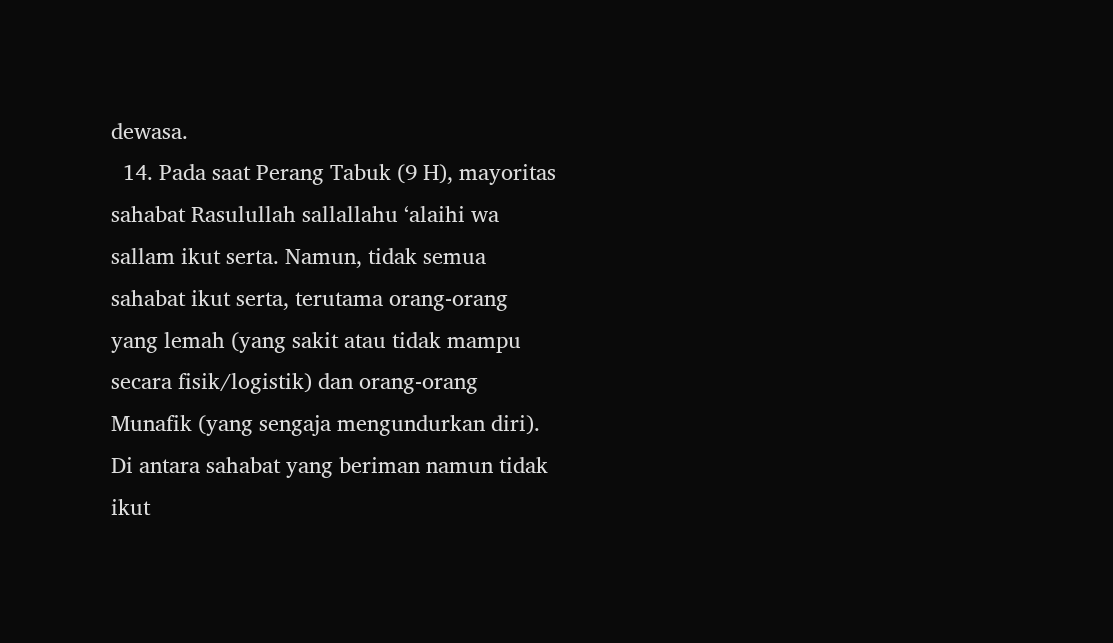dewasa.
  14. Pada saat Perang Tabuk (9 H), mayoritas sahabat Rasulullah sallallahu ‘alaihi wa sallam ikut serta. Namun, tidak semua sahabat ikut serta, terutama orang-orang yang lemah (yang sakit atau tidak mampu secara fisik/logistik) dan orang-orang Munafik (yang sengaja mengundurkan diri). Di antara sahabat yang beriman namun tidak ikut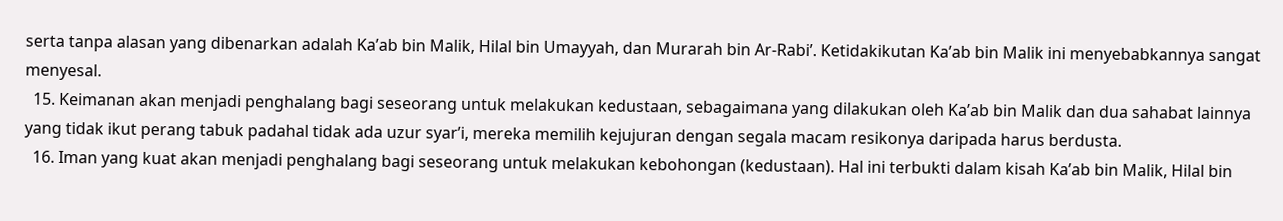serta tanpa alasan yang dibenarkan adalah Ka’ab bin Malik, Hilal bin Umayyah, dan Murarah bin Ar-Rabi’. Ketidakikutan Ka’ab bin Malik ini menyebabkannya sangat menyesal.
  15. Keimanan akan menjadi penghalang bagi seseorang untuk melakukan kedustaan, sebagaimana yang dilakukan oleh Ka’ab bin Malik dan dua sahabat lainnya yang tidak ikut perang tabuk padahal tidak ada uzur syar’i, mereka memilih kejujuran dengan segala macam resikonya daripada harus berdusta.
  16. Iman yang kuat akan menjadi penghalang bagi seseorang untuk melakukan kebohongan (kedustaan). Hal ini terbukti dalam kisah Ka’ab bin Malik, Hilal bin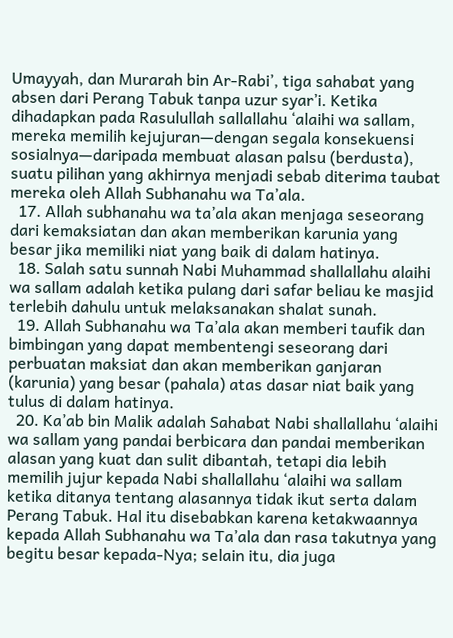Umayyah, dan Murarah bin Ar-Rabi’, tiga sahabat yang absen dari Perang Tabuk tanpa uzur syar’i. Ketika dihadapkan pada Rasulullah sallallahu ‘alaihi wa sallam, mereka memilih kejujuran—dengan segala konsekuensi sosialnya—daripada membuat alasan palsu (berdusta), suatu pilihan yang akhirnya menjadi sebab diterima taubat mereka oleh Allah Subhanahu wa Ta’ala.
  17. Allah subhanahu wa ta’ala akan menjaga seseorang dari kemaksiatan dan akan memberikan karunia yang besar jika memiliki niat yang baik di dalam hatinya.
  18. Salah satu sunnah Nabi Muhammad shallallahu alaihi wa sallam adalah ketika pulang dari safar beliau ke masjid terlebih dahulu untuk melaksanakan shalat sunah.
  19. Allah Subhanahu wa Ta’ala akan memberi taufik dan bimbingan yang dapat membentengi seseorang dari perbuatan maksiat dan akan memberikan ganjaran (karunia) yang besar (pahala) atas dasar niat baik yang tulus di dalam hatinya.
  20. Ka’ab bin Malik adalah Sahabat Nabi shallallahu ‘alaihi wa sallam yang pandai berbicara dan pandai memberikan alasan yang kuat dan sulit dibantah, tetapi dia lebih memilih jujur kepada Nabi shallallahu ‘alaihi wa sallam ketika ditanya tentang alasannya tidak ikut serta dalam Perang Tabuk. Hal itu disebabkan karena ketakwaannya kepada Allah Subhanahu wa Ta’ala dan rasa takutnya yang begitu besar kepada-Nya; selain itu, dia juga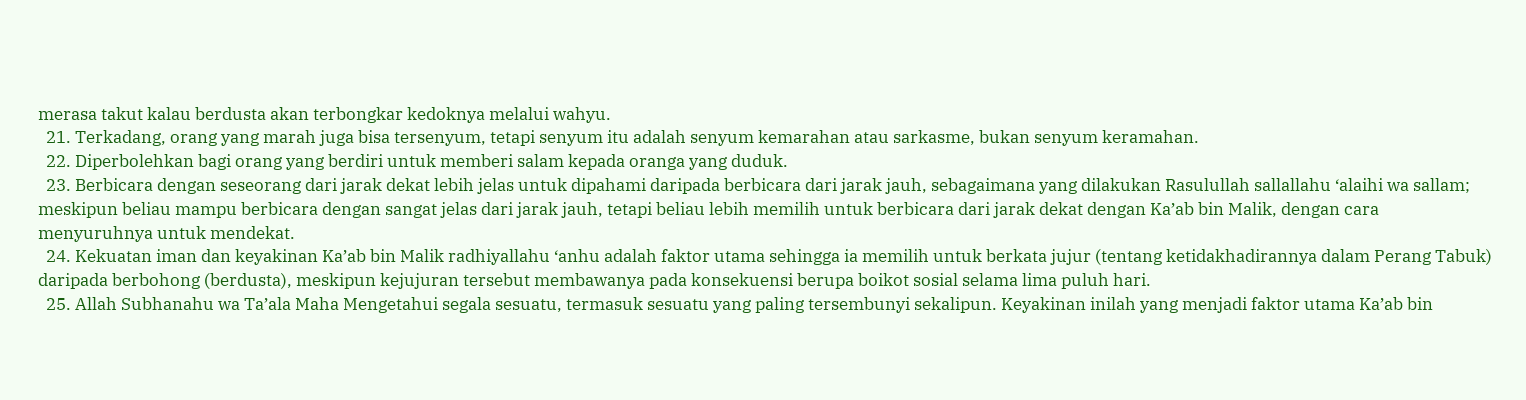merasa takut kalau berdusta akan terbongkar kedoknya melalui wahyu.
  21. Terkadang, orang yang marah juga bisa tersenyum, tetapi senyum itu adalah senyum kemarahan atau sarkasme, bukan senyum keramahan.
  22. Diperbolehkan bagi orang yang berdiri untuk memberi salam kepada oranga yang duduk.
  23. Berbicara dengan seseorang dari jarak dekat lebih jelas untuk dipahami daripada berbicara dari jarak jauh, sebagaimana yang dilakukan Rasulullah sallallahu ‘alaihi wa sallam; meskipun beliau mampu berbicara dengan sangat jelas dari jarak jauh, tetapi beliau lebih memilih untuk berbicara dari jarak dekat dengan Ka’ab bin Malik, dengan cara menyuruhnya untuk mendekat.
  24. Kekuatan iman dan keyakinan Ka’ab bin Malik radhiyallahu ‘anhu adalah faktor utama sehingga ia memilih untuk berkata jujur (tentang ketidakhadirannya dalam Perang Tabuk) daripada berbohong (berdusta), meskipun kejujuran tersebut membawanya pada konsekuensi berupa boikot sosial selama lima puluh hari.
  25. Allah Subhanahu wa Ta’ala Maha Mengetahui segala sesuatu, termasuk sesuatu yang paling tersembunyi sekalipun. Keyakinan inilah yang menjadi faktor utama Ka’ab bin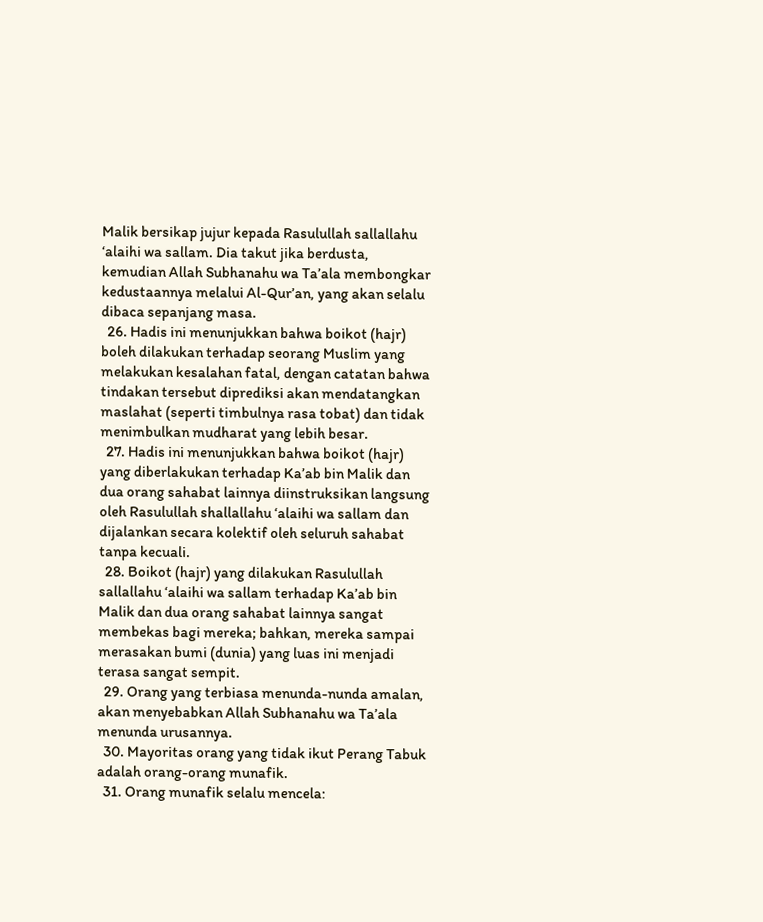Malik bersikap jujur kepada Rasulullah sallallahu ‘alaihi wa sallam. Dia takut jika berdusta, kemudian Allah Subhanahu wa Ta’ala membongkar kedustaannya melalui Al-Qur’an, yang akan selalu dibaca sepanjang masa.
  26. Hadis ini menunjukkan bahwa boikot (hajr) boleh dilakukan terhadap seorang Muslim yang melakukan kesalahan fatal, dengan catatan bahwa tindakan tersebut diprediksi akan mendatangkan maslahat (seperti timbulnya rasa tobat) dan tidak menimbulkan mudharat yang lebih besar.
  27. Hadis ini menunjukkan bahwa boikot (hajr) yang diberlakukan terhadap Ka’ab bin Malik dan dua orang sahabat lainnya diinstruksikan langsung oleh Rasulullah shallallahu ‘alaihi wa sallam dan dijalankan secara kolektif oleh seluruh sahabat tanpa kecuali.
  28. Boikot (hajr) yang dilakukan Rasulullah sallallahu ‘alaihi wa sallam terhadap Ka’ab bin Malik dan dua orang sahabat lainnya sangat membekas bagi mereka; bahkan, mereka sampai merasakan bumi (dunia) yang luas ini menjadi terasa sangat sempit.
  29. Orang yang terbiasa menunda-nunda amalan, akan menyebabkan Allah Subhanahu wa Ta’ala menunda urusannya.
  30. Mayoritas orang yang tidak ikut Perang Tabuk adalah orang-orang munafik.
  31. Orang munafik selalu mencela: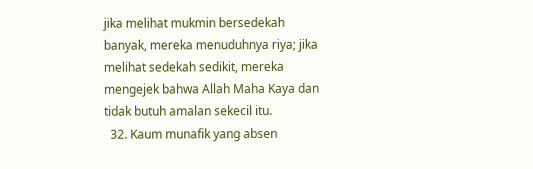jika melihat mukmin bersedekah banyak, mereka menuduhnya riya; jika melihat sedekah sedikit, mereka mengejek bahwa Allah Maha Kaya dan tidak butuh amalan sekecil itu.
  32. Kaum munafik yang absen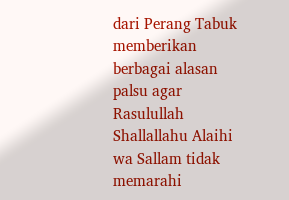dari Perang Tabuk memberikan berbagai alasan palsu agar Rasulullah Shallallahu Alaihi wa Sallam tidak memarahi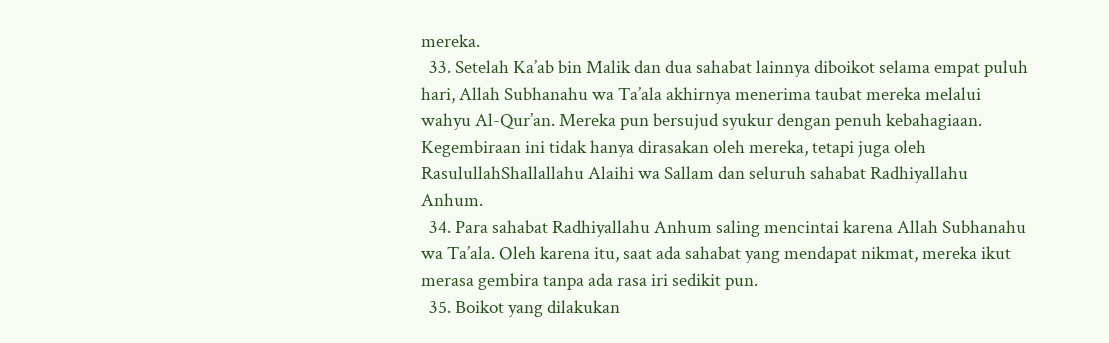mereka.
  33. Setelah Ka’ab bin Malik dan dua sahabat lainnya diboikot selama empat puluh hari, Allah Subhanahu wa Ta’ala akhirnya menerima taubat mereka melalui wahyu Al-Qur’an. Mereka pun bersujud syukur dengan penuh kebahagiaan. Kegembiraan ini tidak hanya dirasakan oleh mereka, tetapi juga oleh RasulullahShallallahu Alaihi wa Sallam dan seluruh sahabat Radhiyallahu Anhum.
  34. Para sahabat Radhiyallahu Anhum saling mencintai karena Allah Subhanahu wa Ta’ala. Oleh karena itu, saat ada sahabat yang mendapat nikmat, mereka ikut merasa gembira tanpa ada rasa iri sedikit pun.
  35. Boikot yang dilakukan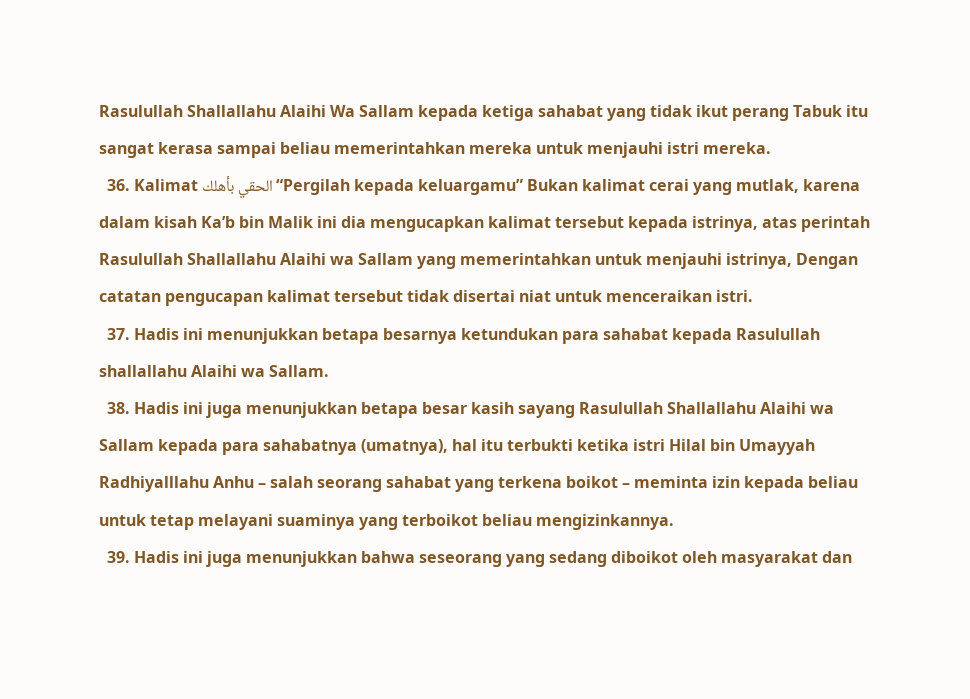Rasulullah Shallallahu Alaihi Wa Sallam kepada ketiga sahabat yang tidak ikut perang Tabuk itu sangat kerasa sampai beliau memerintahkan mereka untuk menjauhi istri mereka.
  36. Kalimat الحقي بأهلك “Pergilah kepada keluargamu” Bukan kalimat cerai yang mutlak, karena dalam kisah Ka’b bin Malik ini dia mengucapkan kalimat tersebut kepada istrinya, atas perintah Rasulullah Shallallahu Alaihi wa Sallam yang memerintahkan untuk menjauhi istrinya, Dengan catatan pengucapan kalimat tersebut tidak disertai niat untuk menceraikan istri.
  37. Hadis ini menunjukkan betapa besarnya ketundukan para sahabat kepada Rasulullah shallallahu Alaihi wa Sallam.
  38. Hadis ini juga menunjukkan betapa besar kasih sayang Rasulullah Shallallahu Alaihi wa Sallam kepada para sahabatnya (umatnya), hal itu terbukti ketika istri Hilal bin Umayyah Radhiyalllahu Anhu – salah seorang sahabat yang terkena boikot – meminta izin kepada beliau untuk tetap melayani suaminya yang terboikot beliau mengizinkannya.
  39. Hadis ini juga menunjukkan bahwa seseorang yang sedang diboikot oleh masyarakat dan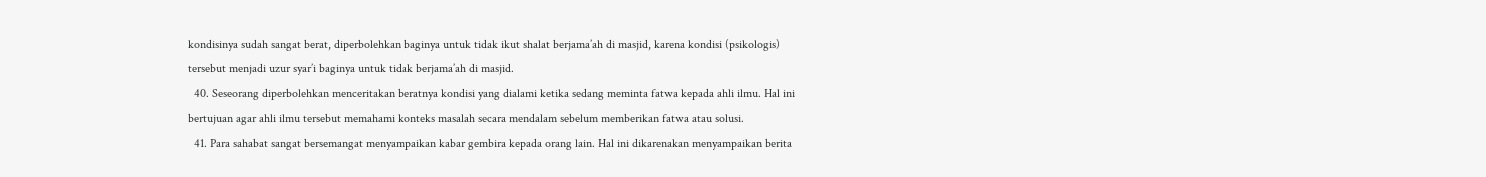kondisinya sudah sangat berat, diperbolehkan baginya untuk tidak ikut shalat berjama’ah di masjid, karena kondisi (psikologis) tersebut menjadi uzur syar’i baginya untuk tidak berjama’ah di masjid.
  40. Seseorang diperbolehkan menceritakan beratnya kondisi yang dialami ketika sedang meminta fatwa kepada ahli ilmu. Hal ini bertujuan agar ahli ilmu tersebut memahami konteks masalah secara mendalam sebelum memberikan fatwa atau solusi.
  41. Para sahabat sangat bersemangat menyampaikan kabar gembira kepada orang lain. Hal ini dikarenakan menyampaikan berita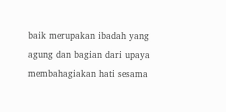baik merupakan ibadah yang agung dan bagian dari upaya membahagiakan hati sesama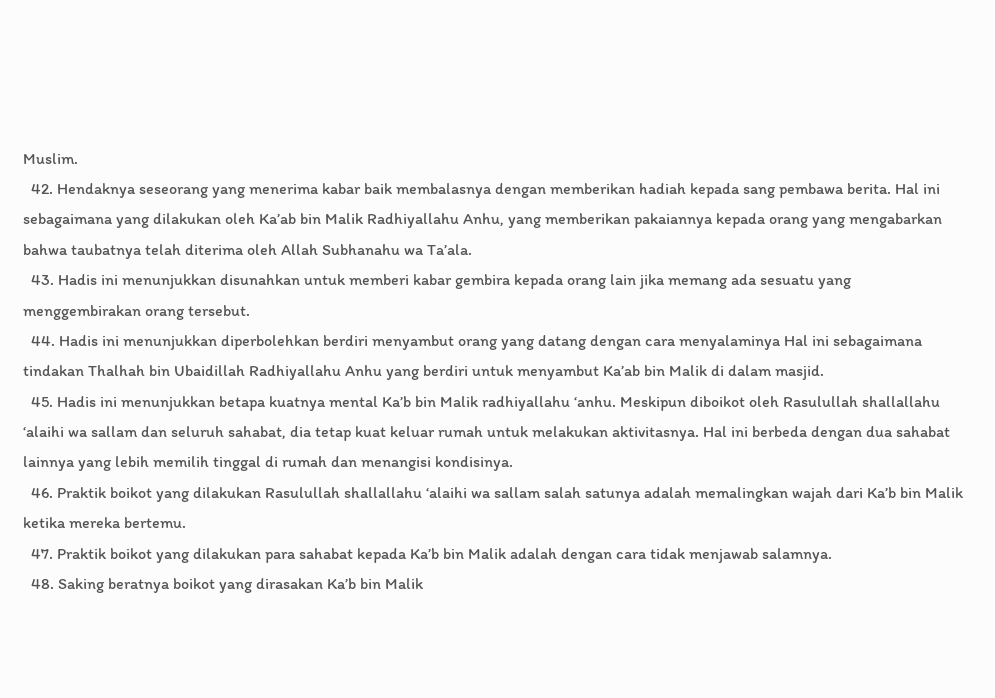Muslim.
  42. Hendaknya seseorang yang menerima kabar baik membalasnya dengan memberikan hadiah kepada sang pembawa berita. Hal ini sebagaimana yang dilakukan oleh Ka’ab bin Malik Radhiyallahu Anhu, yang memberikan pakaiannya kepada orang yang mengabarkan bahwa taubatnya telah diterima oleh Allah Subhanahu wa Ta’ala.
  43. Hadis ini menunjukkan disunahkan untuk memberi kabar gembira kepada orang lain jika memang ada sesuatu yang menggembirakan orang tersebut.
  44. Hadis ini menunjukkan diperbolehkan berdiri menyambut orang yang datang dengan cara menyalaminya Hal ini sebagaimana tindakan Thalhah bin Ubaidillah Radhiyallahu Anhu yang berdiri untuk menyambut Ka’ab bin Malik di dalam masjid.
  45. Hadis ini menunjukkan betapa kuatnya mental Ka’b bin Malik radhiyallahu ‘anhu. Meskipun diboikot oleh Rasulullah shallallahu ‘alaihi wa sallam dan seluruh sahabat, dia tetap kuat keluar rumah untuk melakukan aktivitasnya. Hal ini berbeda dengan dua sahabat lainnya yang lebih memilih tinggal di rumah dan menangisi kondisinya.
  46. Praktik boikot yang dilakukan Rasulullah shallallahu ‘alaihi wa sallam salah satunya adalah memalingkan wajah dari Ka’b bin Malik ketika mereka bertemu.
  47. Praktik boikot yang dilakukan para sahabat kepada Ka’b bin Malik adalah dengan cara tidak menjawab salamnya.
  48. Saking beratnya boikot yang dirasakan Ka’b bin Malik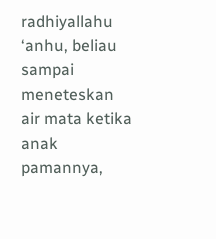radhiyallahu ‘anhu, beliau sampai meneteskan air mata ketika anak pamannya,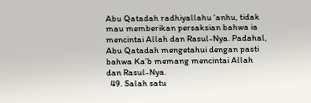Abu Qatadah radhiyallahu ‘anhu, tidak mau memberikan persaksian bahwa ia mencintai Allah dan Rasul-Nya. Padahal, Abu Qatadah mengetahui dengan pasti bahwa Ka’b memang mencintai Allah dan Rasul-Nya.
  49. Salah satu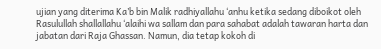ujian yang diterima Ka’b bin Malik radhiyallahu ‘anhu ketika sedang diboikot oleh Rasulullah shallallahu ‘alaihi wa sallam dan para sahabat adalah tawaran harta dan jabatan dari Raja Ghassan. Namun, dia tetap kokoh di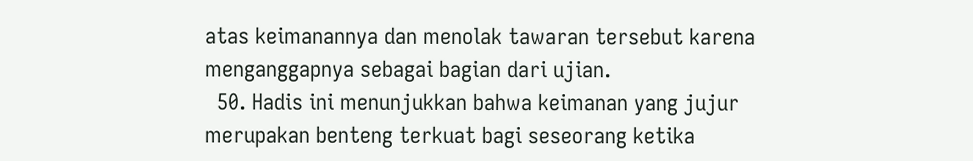atas keimanannya dan menolak tawaran tersebut karena menganggapnya sebagai bagian dari ujian.
  50. Hadis ini menunjukkan bahwa keimanan yang jujur merupakan benteng terkuat bagi seseorang ketika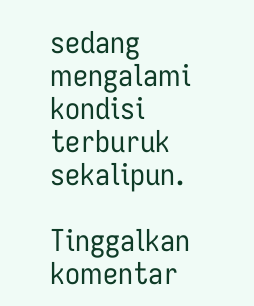sedang mengalami kondisi terburuk sekalipun.

Tinggalkan komentar